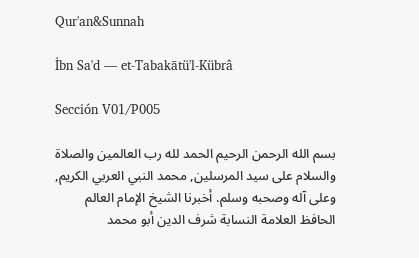Qur'an&Sunnah

İbn Sa'd — et-Tabakātü'l-Kübrâ

Sección V01/P005

بسم الله الرحمن الرحيم الحمد لله رب العالمين والصلاة والسلام على سيد المرسلين, محمد النبي العربي الكريم, وعلى آله وصحبه وسلم. أخبرنا الشيخ الإمام العالم الحافظ العلامة النسابة شرف الدين أبو محمد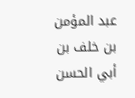عبد المؤمن بن خلف بن أبي الحسن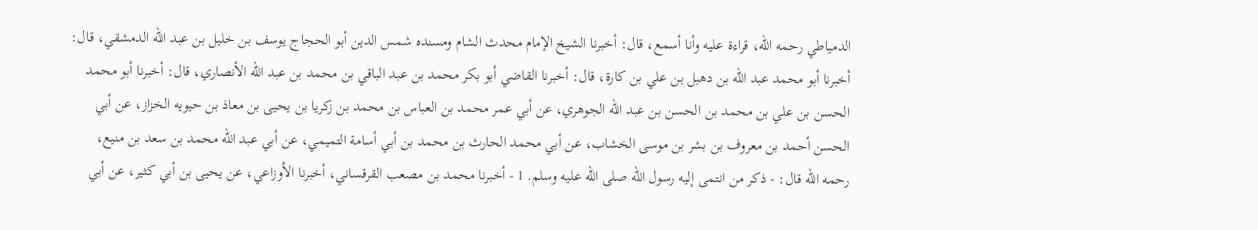الدمياطي رحمه الله، قراءة عليه وأنا أسمع، قال: أخبرنا الشيخ الإمام محدث الشام ومسنده شمس الدين أبو الحجاج يوسف بن خليل بن عبد الله الدمشقي، قال: أخبرنا أبو محمد عبد الله بن دهبل بن علي بن كارة، قال: أخبرنا القاضي أبو بكر محمد بن عبد الباقي بن محمد بن عبد الله الأنصاري، قال: أخبرنا أبو محمد الحسن بن علي بن محمد بن الحسن بن عبد الله الجوهري، عن أبي عمر محمد بن العباس بن محمد بن زكريا بن يحيى بن معاذ بن حيويه الخزاز، عن أبي الحسن أحمد بن معروف بن بشر بن موسى الخشاب، عن أبي محمد الحارث بن محمد بن أبي أسامة التميمي، عن أبي عبد الله محمد بن سعد بن منيع، رحمه الله قال: - ذكر من انتمى إليه رسول الله صلى الله عليه وسلم. 1 - أخبرنا محمد بن مصعب القرقساني، أخبرنا الأوزاعي، عن يحيى بن أبي كثير، عن أبي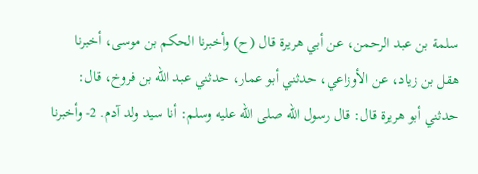سلمة بن عبد الرحمن، عن أبي هريرة قال (ح) وأخبرنا الحكم بن موسى، أخبرنا هقل بن زياد، عن الأوزاعي، حدثني أبو عمار، حدثني عبد الله بن فروخ، قال: حدثني أبو هريرة قال: قال رسول الله صلى الله عليه وسلم: أنا سيد ولد آدم. 2- وأخبرنا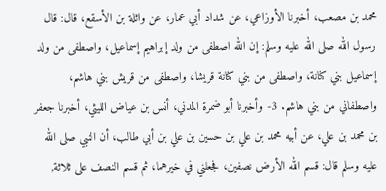محمد بن مصعب، أخبرنا الأوزاعي، عن شداد أبي عمار، عن واثلة بن الأسقع، قال: قال رسول الله صلى الله عليه وسلم: إن الله اصطفى من ولد إبراهيم إسماعيل، واصطفى من ولد إسماعيل بني كنانة، واصطفى من بني كنانة قريشا، واصطفى من قريش بني هاشم، واصطفاني من بني هاشم. 3- وأخبرنا أبو ضمرة المدني، أنس بن عياض الليثي، أخبرنا جعفر بن محمد بن علي، عن أبيه محمد بن علي بن حسين بن علي بن أبي طالب، أن النبي صلى الله عليه وسلم قال: قسم الله الأرض نصفين، فجعلني في خيرهما، ثم قسم النصف على ثلاثة,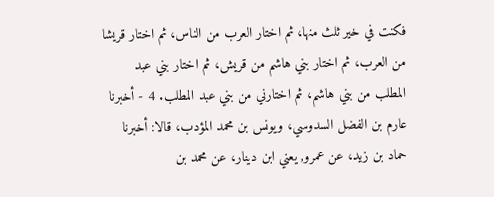فكنت في خير ثلث منها، ثم اختار العرب من الناس، ثم اختار قريشا من العرب، ثم اختار بني هاشم من قريش، ثم اختار بني عبد المطلب من بني هاشم، ثم اختارني من بني عبد المطلب. 4 - أخبرنا عارم بن الفضل السدوسي، ويونس بن محمد المؤدب، قالا: أخبرنا حماد بن زيد، عن عمرو, يعني ابن دينار، عن محمد بن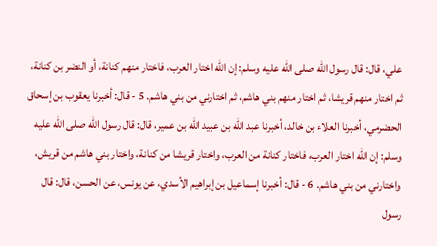علي، قال: قال رسول الله صلى الله عليه وسلم: إن الله اختار العرب، فاختار منهم كنانة، أو النضر بن كنانة، ثم اختار منهم قريشا، ثم اختار منهم بني هاشم، ثم اختارني من بني هاشم. 5 - قال: أخبرنا يعقوب بن إسحاق الحضرمي، أخبرنا العلاء بن خالد، أخبرنا عبد الله بن عبيد الله بن عمير، قال: قال رسول الله صلى الله عليه وسلم: إن الله اختار العرب، فاختار كنانة من العرب، واختار قريشا من كنانة، واختار بني هاشم من قريش، واختارني من بني هاشم. 6 - قال: أخبرنا إسماعيل بن إبراهيم الأسدي، عن يونس، عن الحسن، قال: قال رسول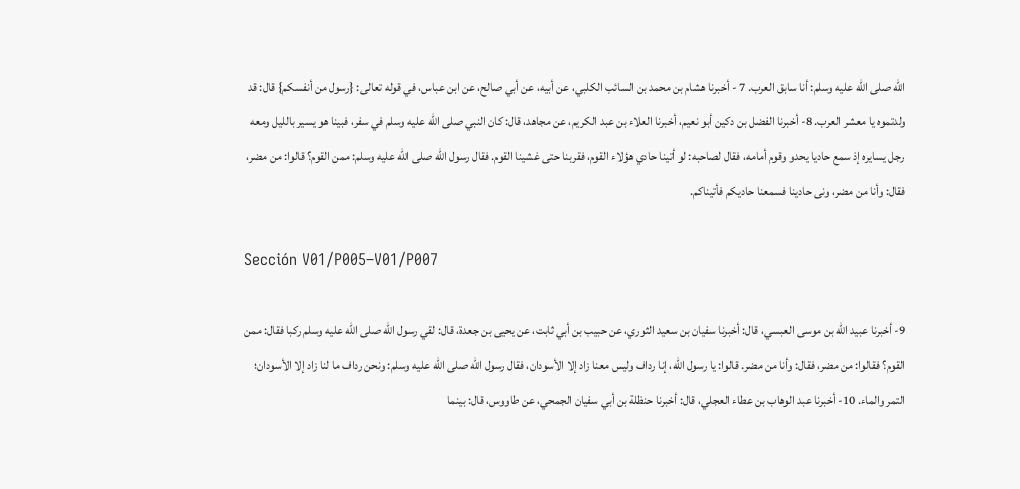الله صلى الله عليه وسلم: أنا سابق العرب. 7 - أخبرنا هشام بن محمد بن السائب الكلبي، عن أبيه، عن أبي صالح، عن ابن عباس، في قوله تعالى: {رسول من أنفسكم} قال: قد ولدتموه يا معشر العرب. 8- أخبرنا الفضل بن دكين أبو نعيم، أخبرنا العلاء بن عبد الكريم، عن مجاهد، قال: كان النبي صلى الله عليه وسلم في سفر، فبينا هو يسير بالليل ومعه رجل يسايره إذ سمع حاديا يحدو وقوم أمامه، فقال لصاحبه: لو أتينا حادي هؤلاء القوم، فقربنا حتى غشينا القوم. فقال رسول الله صلى الله عليه وسلم: ممن القوم؟ قالوا: من مضر، فقال: وأنا من مضر، ونى حادينا فسمعنا حاديكم فأتيناكم.

Sección V01/P005–V01/P007

9- أخبرنا عبيد الله بن موسى العبسي، قال: أخبرنا سفيان بن سعيد الثوري، عن حبيب بن أبي ثابت، عن يحيى بن جعدة، قال: لقي رسول الله صلى الله عليه وسلم ركبا فقال: ممن القوم؟ فقالوا: من مضر، فقال: وأنا من مضر. قالوا: يا رسول الله، إنا رداف وليس معنا زاد إلا الأسودان، فقال رسول الله صلى الله عليه وسلم: ونحن رداف ما لنا زاد إلا الأسودان؛ التمر والماء. 10- أخبرنا عبد الوهاب بن عطاء العجلي، قال: أخبرنا حنظلة بن أبي سفيان الجمحي، عن طاووس، قال: بينما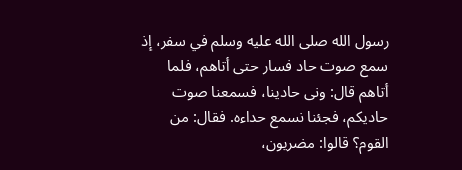رسول الله صلى الله عليه وسلم في سفر، إذ سمع صوت حاد فسار حتى أتاهم، فلما أتاهم قال: ونى حادينا، فسمعنا صوت حاديكم، فجئنا نسمع حداءه. فقال: من القوم؟ قالوا: مضريون،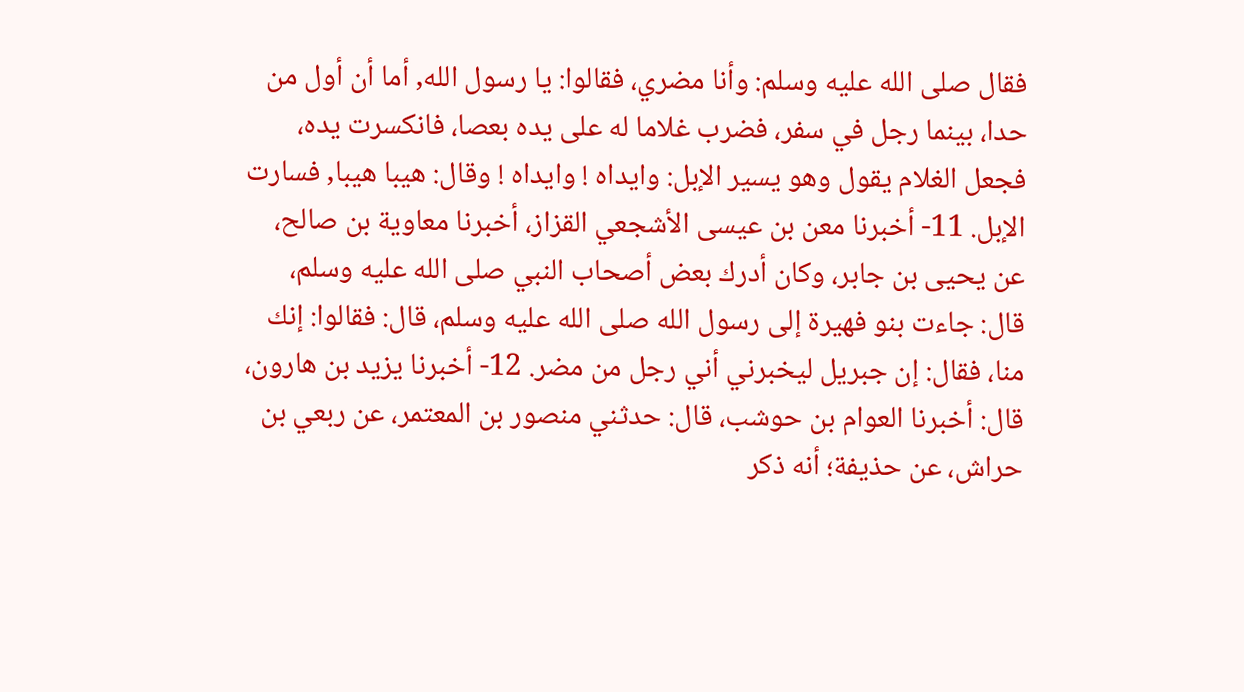فقال صلى الله عليه وسلم: وأنا مضري، فقالوا: يا رسول الله, أما أن أول من حدا، بينما رجل في سفر، فضرب غلاما له على يده بعصا، فانكسرت يده، فجعل الغلام يقول وهو يسير الإبل: وايداه ! وايداه ! وقال: هيبا هيبا, فسارت الإبل. 11- أخبرنا معن بن عيسى الأشجعي القزاز، أخبرنا معاوية بن صالح، عن يحيى بن جابر، وكان أدرك بعض أصحاب النبي صلى الله عليه وسلم، قال: جاءت بنو فهيرة إلى رسول الله صلى الله عليه وسلم، قال: فقالوا: إنك منا، فقال: إن جبريل ليخبرني أني رجل من مضر. 12- أخبرنا يزيد بن هارون، قال: أخبرنا العوام بن حوشب، قال: حدثني منصور بن المعتمر، عن ربعي بن حراش، عن حذيفة؛ أنه ذكر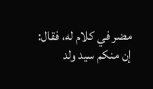مضر في كلام له، فقال: إن منكم سيد ولد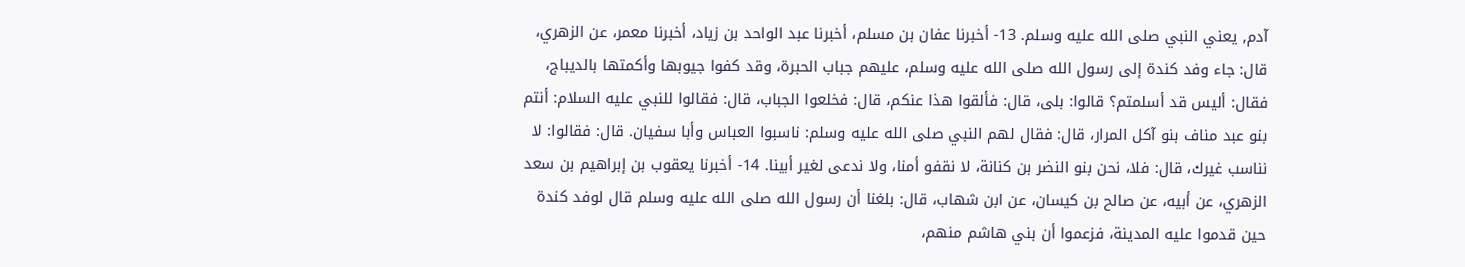آدم, يعني النبي صلى الله عليه وسلم. 13- أخبرنا عفان بن مسلم، أخبرنا عبد الواحد بن زياد، أخبرنا معمر، عن الزهري، قال: جاء وفد كندة إلى رسول الله صلى الله عليه وسلم، عليهم جباب الحبرة، وقد كفوا جيوبها وأكمتها بالديباج، فقال: أليس قد أسلمتم؟ قالوا: بلى، قال: فألقوا هذا عنكم، قال: فخلعوا الجباب، قال: فقالوا للنبي عليه السلام: أنتم بنو عبد مناف بنو آكل المرار، قال: فقال لهم النبي صلى الله عليه وسلم: ناسبوا العباس وأبا سفيان. قال: فقالوا: لا نناسب غيرك، قال: فلا، نحن بنو النضر بن كنانة، لا نقفو أمنا، ولا ندعى لغير أبينا. 14- أخبرنا يعقوب بن إبراهيم بن سعد الزهري، عن أبيه، عن صالح بن كيسان، عن ابن شهاب، قال: بلغنا أن رسول الله صلى الله عليه وسلم قال لوفد كندة حين قدموا عليه المدينة، فزعموا أن بني هاشم منهم،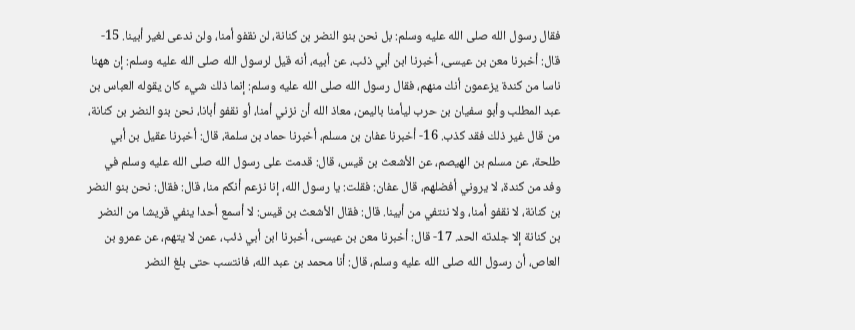فقال رسول الله صلى الله عليه وسلم: بل نحن بنو النضر بن كنانة، لن نقفو أمنا، ولن ندعى لغير أبينا. 15- قال: أخبرنا معن بن عيسى، أخبرنا ابن أبي ذئب، عن أبيه، أنه قيل لرسول الله صلى الله عليه وسلم: إن ههنا ناسا من كندة يزعمون أنك منهم، فقال رسول الله صلى الله عليه وسلم: إنما ذلك شيء كان يقوله العباس بن عبد المطلب وأبو سفيان بن حرب ليأمنا باليمن، معاذ الله أن نزني أمنا، أو نقفو أبانا، نحن بنو النضر بن كنانة، من قال غير ذلك فقد كذب. 16- أخبرنا عفان بن مسلم، أخبرنا حماد بن سلمة، قال: أخبرنا عقيل بن أبي طلحة، عن مسلم بن الهيصم، عن الأشعث بن قيس، قال: قدمت على رسول الله صلى الله عليه وسلم في وفد من كندة، لا يروني أفضلهم، قال عفان: فقلت: يا رسول الله، إنا نزعم أنكم منا، قال: فقال: نحن بنو النضر بن كنانة، لا نقفو أمنا، ولا ننتفي من أبينا. قال: فقال الأشعث بن قيس: لا أسمع أحدا ينفي قريشا من النضر بن كنانة إلا جلدته الحد. 17- قال: أخبرنا معن بن عيسى، أخبرنا ابن أبي ذئب، عمن لا يتهم، عن عمرو بن العاص، أن رسول الله صلى الله عليه وسلم، قال: أنا محمد بن عبد الله، فانتسب حتى بلغ النضر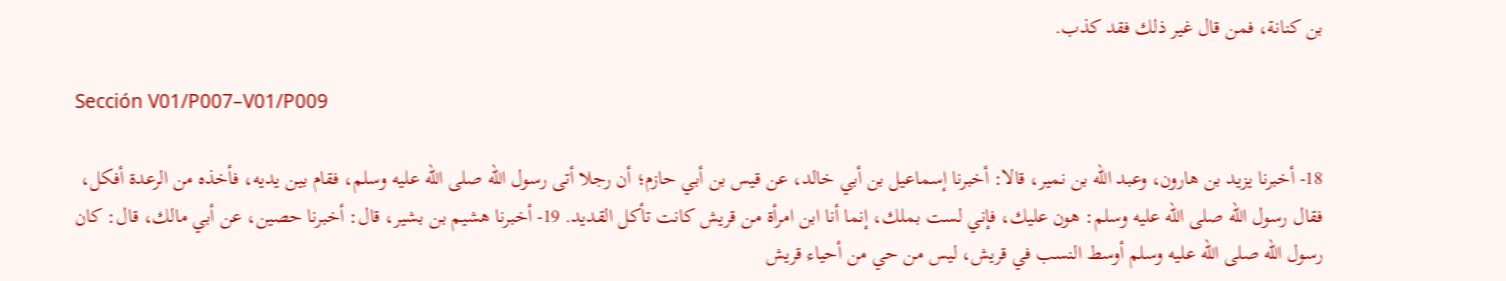بن كنانة، فمن قال غير ذلك فقد كذب.

Sección V01/P007–V01/P009

18- أخبرنا يزيد بن هارون، وعبد الله بن نمير، قالا: أخبرنا إسماعيل بن أبي خالد، عن قيس بن أبي حازم؛ أن رجلا أتى رسول الله صلى الله عليه وسلم، فقام بين يديه، فأخذه من الرعدة أفكل، فقال رسول الله صلى الله عليه وسلم: هون عليك، فإني لست بملك، إنما أنا ابن امرأة من قريش كانت تأكل القديد. 19- أخبرنا هشيم بن بشير، قال: أخبرنا حصين، عن أبي مالك، قال: كان رسول الله صلى الله عليه وسلم أوسط النسب في قريش، ليس من حي من أحياء قريش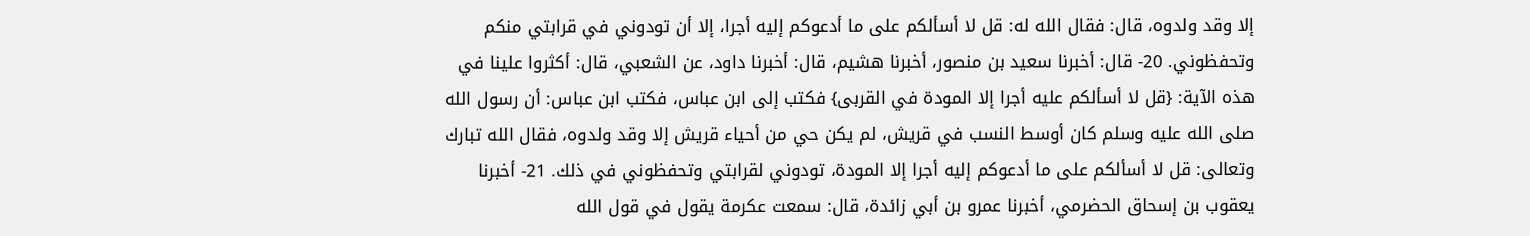إلا وقد ولدوه، قال: فقال الله له: قل لا أسألكم على ما أدعوكم إليه أجرا، إلا أن تودوني في قرابتي منكم وتحفظوني. 20- قال: أخبرنا سعيد بن منصور، أخبرنا هشيم، قال: أخبرنا داود، عن الشعبي، قال: أكثروا علينا في هذه الآية: {قل لا أسألكم عليه أجرا إلا المودة في القربى} فكتب إلى ابن عباس، فكتب ابن عباس: أن رسول الله صلى الله عليه وسلم كان أوسط النسب في قريش، لم يكن حي من أحياء قريش إلا وقد ولدوه، فقال الله تبارك وتعالى: قل لا أسألكم على ما أدعوكم إليه أجرا إلا المودة، تودوني لقرابتي وتحفظوني في ذلك. 21- أخبرنا يعقوب بن إسحاق الحضرمي، أخبرنا عمرو بن أبي زائدة، قال: سمعت عكرمة يقول في قول الله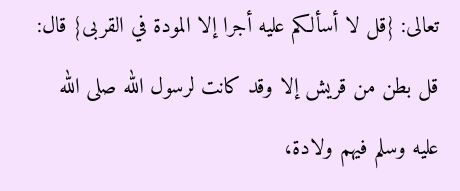تعالى: {قل لا أسألكم عليه أجرا إلا المودة في القربى} قال: قل بطن من قريش إلا وقد كانت لرسول الله صلى الله عليه وسلم فيهم ولادة،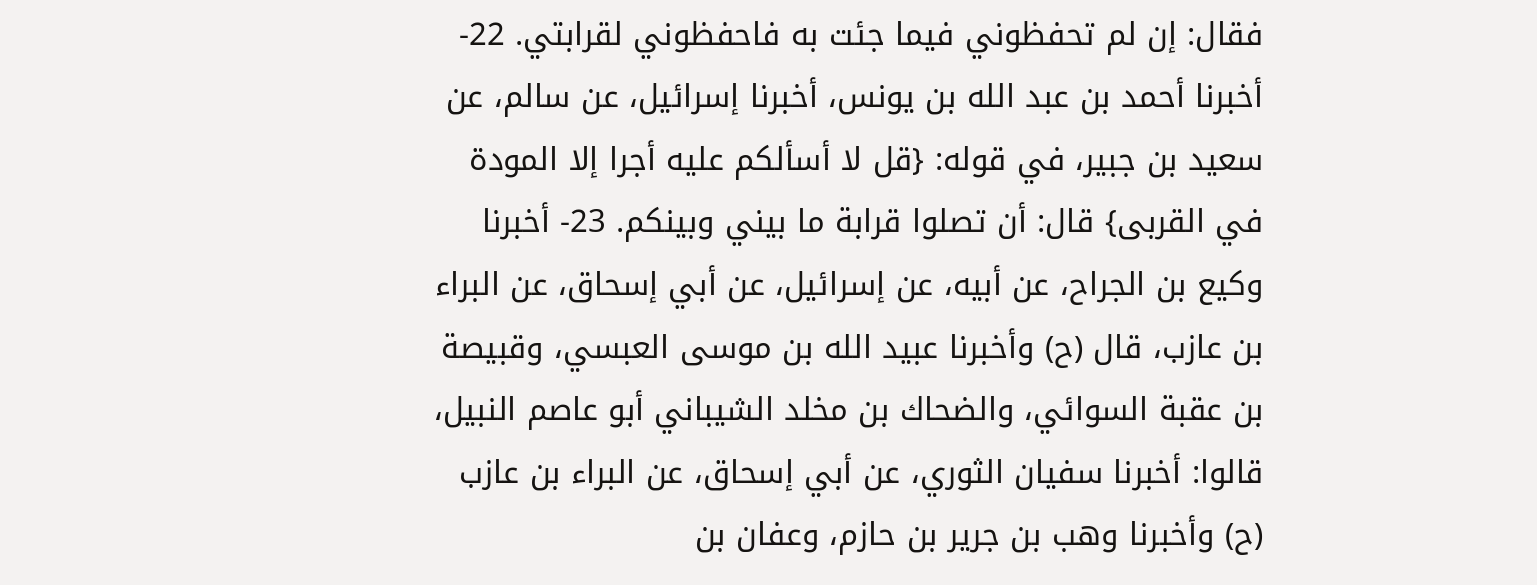فقال: إن لم تحفظوني فيما جئت به فاحفظوني لقرابتي. 22- أخبرنا أحمد بن عبد الله بن يونس، أخبرنا إسرائيل، عن سالم، عن سعيد بن جبير، في قوله: {قل لا أسألكم عليه أجرا إلا المودة في القربى} قال: أن تصلوا قرابة ما بيني وبينكم. 23- أخبرنا وكيع بن الجراح، عن أبيه، عن إسرائيل، عن أبي إسحاق، عن البراء بن عازب، قال (ح) وأخبرنا عبيد الله بن موسى العبسي، وقبيصة بن عقبة السوائي، والضحاك بن مخلد الشيباني أبو عاصم النبيل، قالوا: أخبرنا سفيان الثوري، عن أبي إسحاق، عن البراء بن عازب (ح) وأخبرنا وهب بن جرير بن حازم، وعفان بن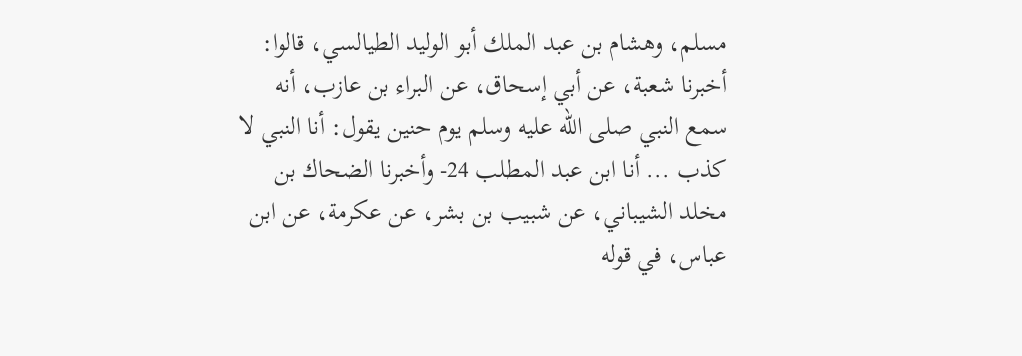مسلم، وهشام بن عبد الملك أبو الوليد الطيالسي، قالوا: أخبرنا شعبة، عن أبي إسحاق، عن البراء بن عازب، أنه سمع النبي صلى الله عليه وسلم يوم حنين يقول: أنا النبي لا كذب ... أنا ابن عبد المطلب 24- وأخبرنا الضحاك بن مخلد الشيباني، عن شبيب بن بشر، عن عكرمة، عن ابن عباس، في قوله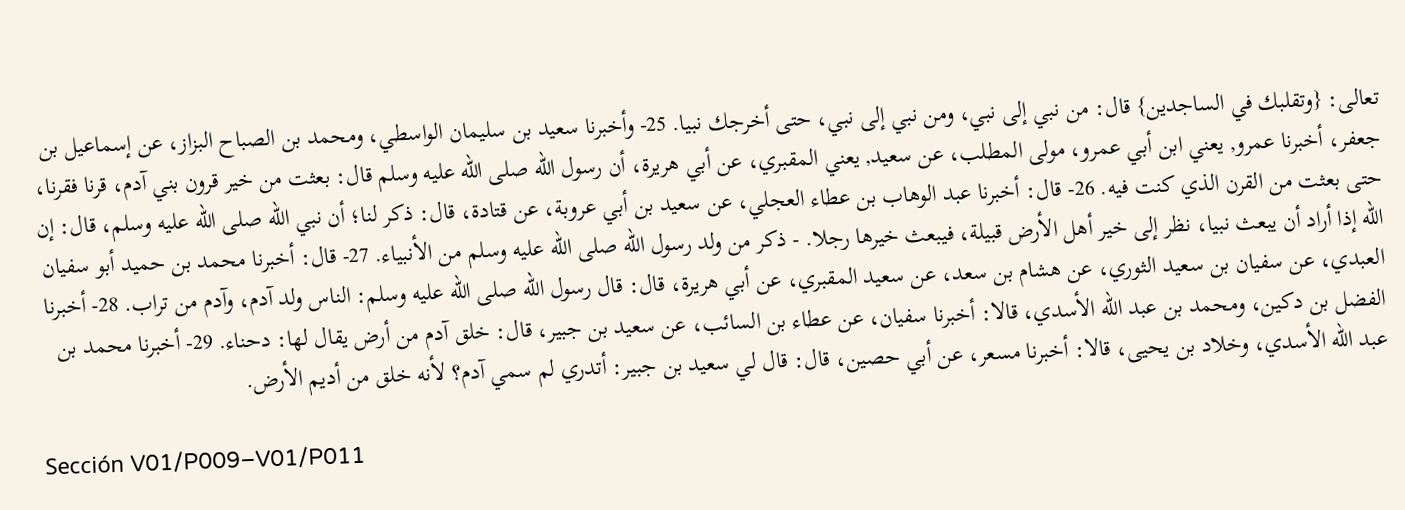تعالى: {وتقلبك في الساجدين} قال: من نبي إلى نبي، ومن نبي إلى نبي، حتى أخرجك نبيا. 25- وأخبرنا سعيد بن سليمان الواسطي، ومحمد بن الصباح البزاز، عن إسماعيل بن جعفر، أخبرنا عمرو, يعني ابن أبي عمرو، مولى المطلب، عن سعيد, يعني المقبري، عن أبي هريرة، أن رسول الله صلى الله عليه وسلم قال: بعثت من خير قرون بني آدم، قرنا فقرنا، حتى بعثت من القرن الذي كنت فيه. 26- قال: أخبرنا عبد الوهاب بن عطاء العجلي، عن سعيد بن أبي عروبة، عن قتادة، قال: ذكر لنا؛ أن نبي الله صلى الله عليه وسلم، قال: إن الله إذا أراد أن يبعث نبيا، نظر إلى خير أهل الأرض قبيلة، فيبعث خيرها رجلا. - ذكر من ولد رسول الله صلى الله عليه وسلم من الأنبياء. 27- قال: أخبرنا محمد بن حميد أبو سفيان العبدي، عن سفيان بن سعيد الثوري، عن هشام بن سعد، عن سعيد المقبري، عن أبي هريرة، قال: قال رسول الله صلى الله عليه وسلم: الناس ولد آدم، وآدم من تراب. 28- أخبرنا الفضل بن دكين، ومحمد بن عبد الله الأسدي، قالا: أخبرنا سفيان، عن عطاء بن السائب، عن سعيد بن جبير، قال: خلق آدم من أرض يقال لها: دحناء. 29- أخبرنا محمد بن عبد الله الأسدي، وخلاد بن يحيى، قالا: أخبرنا مسعر، عن أبي حصين، قال: قال لي سعيد بن جبير: أتدري لم سمي آدم؟ لأنه خلق من أديم الأرض.

Sección V01/P009–V01/P011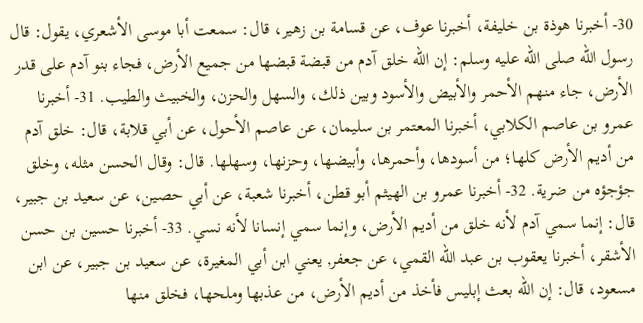30- أخبرنا هوذة بن خليفة، أخبرنا عوف، عن قسامة بن زهير، قال: سمعت أبا موسى الأشعري، يقول: قال رسول الله صلى الله عليه وسلم: إن الله خلق آدم من قبضة قبضها من جميع الأرض، فجاء بنو آدم على قدر الأرض، جاء منهم الأحمر والأبيض والأسود وبين ذلك، والسهل والحزن، والخبيث والطيب. 31- أخبرنا عمرو بن عاصم الكلابي، أخبرنا المعتمر بن سليمان، عن عاصم الأحول، عن أبي قلابة، قال: خلق آدم من أديم الأرض كلها؛ من أسودها، وأحمرها، وأبيضها، وحزنها، وسهلها. قال: وقال الحسن مثله، وخلق جؤجؤه من ضرية. 32- أخبرنا عمرو بن الهيثم أبو قطن، أخبرنا شعبة، عن أبي حصين، عن سعيد بن جبير، قال: إنما سمي آدم لأنه خلق من أديم الأرض، وإنما سمي إنسانا لأنه نسي. 33- أخبرنا حسين بن حسن الأشقر، أخبرنا يعقوب بن عبد الله القمي، عن جعفر, يعني ابن أبي المغيرة، عن سعيد بن جبير، عن ابن مسعود، قال: إن الله بعث إبليس فأخذ من أديم الأرض، من عذبها وملحها، فخلق منها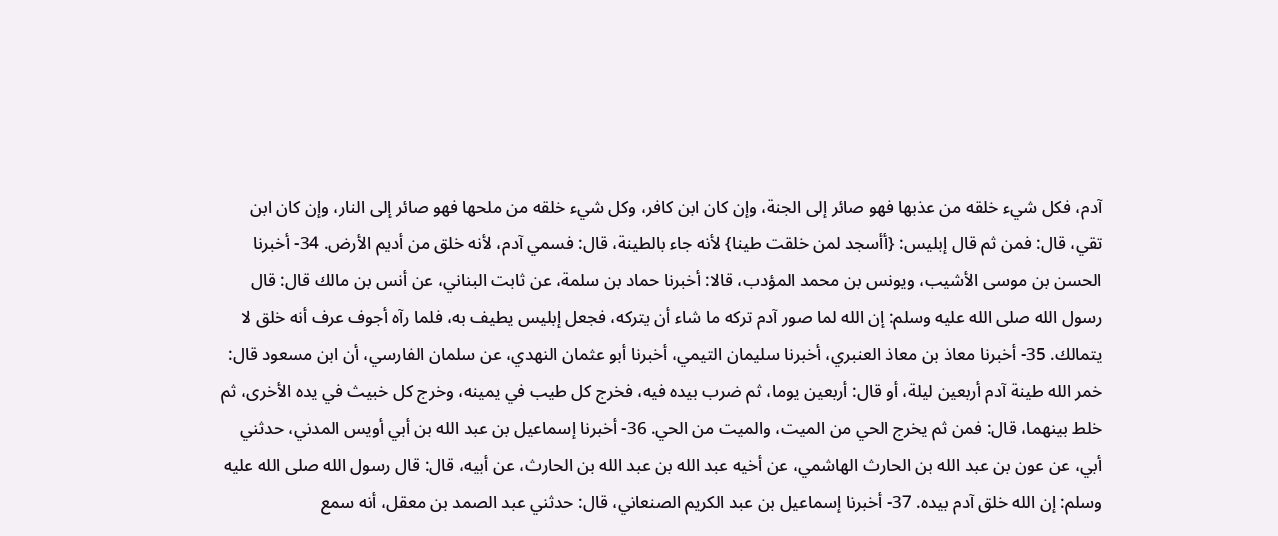آدم، فكل شيء خلقه من عذبها فهو صائر إلى الجنة، وإن كان ابن كافر، وكل شيء خلقه من ملحها فهو صائر إلى النار، وإن كان ابن تقي، قال: فمن ثم قال إبليس: {أأسجد لمن خلقت طينا} لأنه جاء بالطينة، قال: فسمي آدم، لأنه خلق من أديم الأرض. 34- أخبرنا الحسن بن موسى الأشيب، ويونس بن محمد المؤدب، قالا: أخبرنا حماد بن سلمة، عن ثابت البناني، عن أنس بن مالك قال: قال رسول الله صلى الله عليه وسلم: إن الله لما صور آدم تركه ما شاء أن يتركه، فجعل إبليس يطيف به، فلما رآه أجوف عرف أنه خلق لا يتمالك. 35- أخبرنا معاذ بن معاذ العنبري، أخبرنا سليمان التيمي، أخبرنا أبو عثمان النهدي، عن سلمان الفارسي، أن ابن مسعود قال: خمر الله طينة آدم أربعين ليلة، أو قال: أربعين يوما، ثم ضرب بيده فيه، فخرج كل طيب في يمينه، وخرج كل خبيث في يده الأخرى، ثم خلط بينهما، قال: فمن ثم يخرج الحي من الميت، والميت من الحي. 36- أخبرنا إسماعيل بن عبد الله بن أبي أويس المدني، حدثني أبي، عن عون بن عبد الله بن الحارث الهاشمي، عن أخيه عبد الله بن عبد الله بن الحارث، عن أبيه، قال: قال رسول الله صلى الله عليه وسلم: إن الله خلق آدم بيده. 37- أخبرنا إسماعيل بن عبد الكريم الصنعاني، قال: حدثني عبد الصمد بن معقل، أنه سمع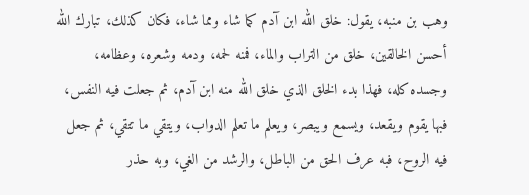وهب بن منبه، يقول: خلق الله ابن آدم كما شاء ومما شاء، فكان كذلك، تبارك الله أحسن الخالقين، خلق من التراب والماء، فمنه لحمه، ودمه وشعره، وعظامه، وجسده كله، فهذا بدء الخلق الذي خلق الله منه ابن آدم، ثم جعلت فيه النفس، فبها يقوم ويقعد، ويسمع ويبصر، ويعلم ما تعلم الدواب، ويتقي ما تتقي، ثم جعل فيه الروح، فبه عرف الحق من الباطل، والرشد من الغي، وبه حذر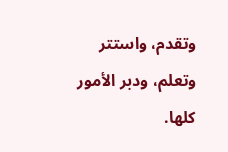وتقدم، واستتر وتعلم، ودبر الأمور كلها.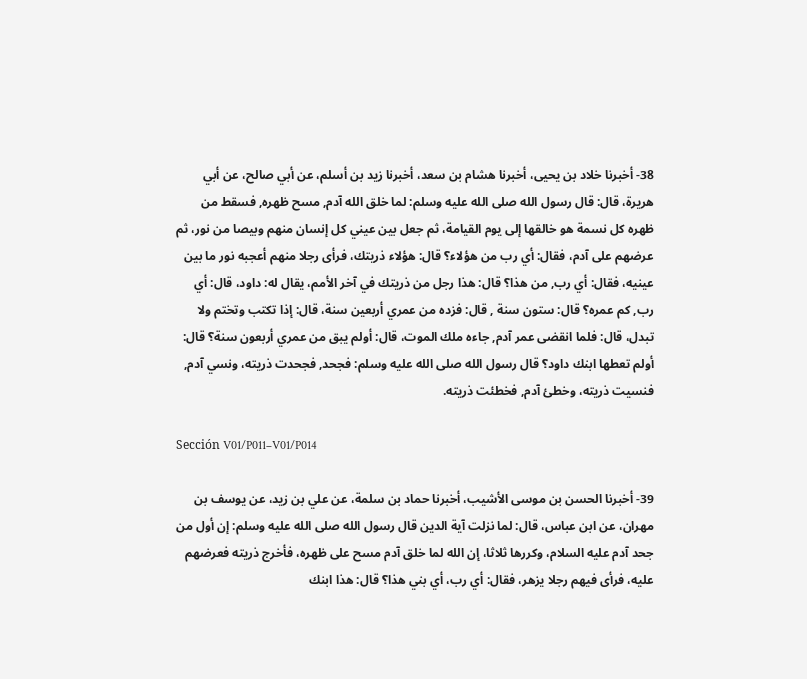38- أخبرنا خلاد بن يحيى، أخبرنا هشام بن سعد، أخبرنا زيد بن أسلم، عن أبي صالح، عن أبي هريرة، قال: قال رسول الله صلى الله عليه وسلم: لما خلق الله آدم, مسح ظهره, فسقط من ظهره كل نسمة هو خالقها إلى يوم القيامة، ثم جعل بين عيني كل إنسان منهم وبيصا من نور، ثم عرضهم على آدم، فقال: أي رب من هؤلاء؟ قال: هؤلاء ذريتك، فرأى رجلا منهم أعجبه نور ما بين عينيه، فقال: أي رب, من هذا؟ قال: هذا رجل من ذريتك في آخر الأمم، يقال له: داود، قال: أي رب, كم عمره؟ قال: ستون سنة , قال: فزده من عمري أربعين سنة، قال: إذا تكتب وتختم ولا تبدل، قال: فلما انقضى عمر آدم, جاءه ملك الموت، قال: أولم يبق من عمري أربعون سنة؟ قال: أولم تعطها ابنك داود؟ قال رسول الله صلى الله عليه وسلم: فجحد, فجحدت ذريته، ونسي آدم, فنسيت ذريته، وخطئ آدم, فخطئت ذريته.

Sección V01/P011–V01/P014

39- أخبرنا الحسن بن موسى الأشيب، أخبرنا حماد بن سلمة، عن علي بن زيد، عن يوسف بن مهران، عن ابن عباس، قال: لما نزلت آية الدين قال رسول الله صلى الله عليه وسلم: إن أول من جحد آدم عليه السلام، وكررها ثلاثا، إن الله لما خلق آدم مسح على ظهره، فأخرج ذريته فعرضهم عليه، فرأى فيهم رجلا يزهر، فقال: أي رب، أي بني هذا؟ قال: هذا ابنك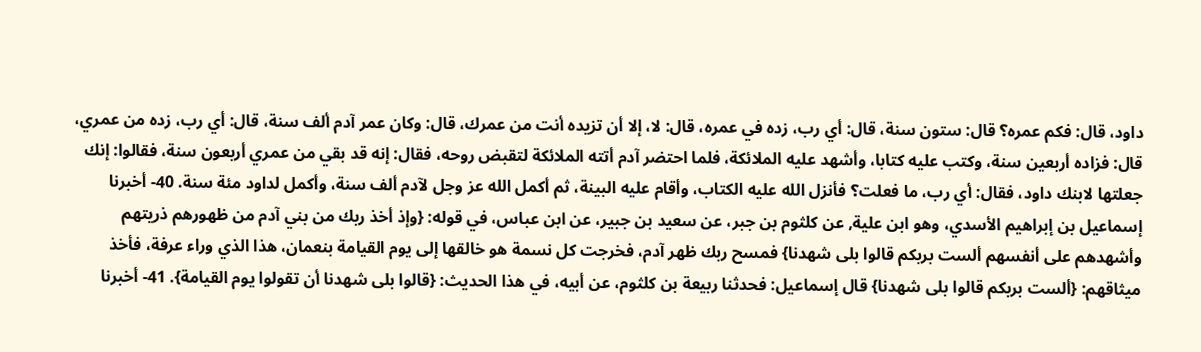داود، قال: فكم عمره؟ قال: ستون سنة، قال: أي رب، زده في عمره، قال: لا، إلا أن تزيده أنت من عمرك، قال: وكان عمر آدم ألف سنة، قال: أي رب، زده من عمري، قال: فزاده أربعين سنة، وكتب عليه كتابا، وأشهد عليه الملائكة، فلما احتضر آدم أتته الملائكة لتقبض روحه، فقال: إنه قد بقي من عمري أربعون سنة، فقالوا: إنك جعلتها لابنك داود، فقال: أي رب، ما فعلت؟ فأنزل الله عليه الكتاب، وأقام عليه البينة، ثم أكمل الله عز وجل لآدم ألف سنة، وأكمل لداود مئة سنة. 40- أخبرنا إسماعيل بن إبراهيم الأسدي، وهو ابن علية, عن كلثوم بن جبر، عن سعيد بن جبير، عن ابن عباس، في قوله: {وإذ أخذ ربك من بني آدم من ظهورهم ذريتهم وأشهدهم على أنفسهم ألست بربكم قالوا بلى شهدنا} فمسح ربك ظهر آدم، فخرجت كل نسمة هو خالقها إلى يوم القيامة بنعمان، هذا الذي وراء عرفة، فأخذ ميثاقهم: {ألست بربكم قالوا بلى شهدنا} قال إسماعيل: فحدثنا ربيعة بن كلثوم، عن أبيه، في هذا الحديث: {قالوا بلى شهدنا أن تقولوا يوم القيامة}. 41- أخبرنا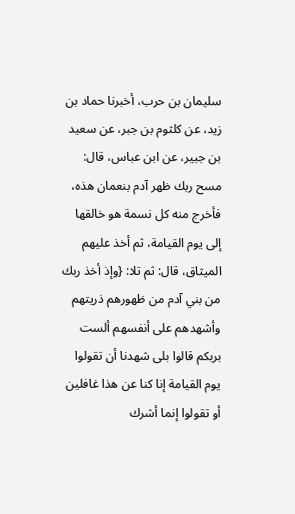سليمان بن حرب، أخبرنا حماد بن زيد، عن كلثوم بن جبر، عن سعيد بن جبير، عن ابن عباس، قال: مسح ربك ظهر آدم بنعمان هذه، فأخرج منه كل نسمة هو خالقها إلى يوم القيامة، ثم أخذ عليهم الميثاق، قال: ثم تلا: {وإذ أخذ ربك من بني آدم من ظهورهم ذريتهم وأشهدهم على أنفسهم ألست بربكم قالوا بلى شهدنا أن تقولوا يوم القيامة إنا كنا عن هذا غافلين أو تقولوا إنما أشرك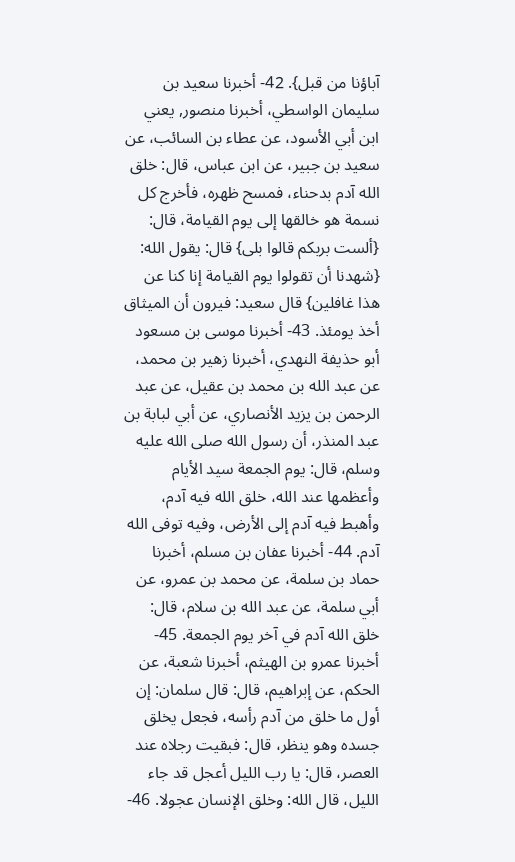آباؤنا من قبل}. 42- أخبرنا سعيد بن سليمان الواسطي، أخبرنا منصور, يعني ابن أبي الأسود، عن عطاء بن السائب، عن سعيد بن جبير، عن ابن عباس، قال: خلق الله آدم بدحناء، فمسح ظهره، فأخرج كل نسمة هو خالقها إلى يوم القيامة، قال: {ألست بربكم قالوا بلى} قال: يقول الله: {شهدنا أن تقولوا يوم القيامة إنا كنا عن هذا غافلين} قال سعيد: فيرون أن الميثاق أخذ يومئذ. 43- أخبرنا موسى بن مسعود أبو حذيفة النهدي، أخبرنا زهير بن محمد، عن عبد الله بن محمد بن عقيل، عن عبد الرحمن بن يزيد الأنصاري، عن أبي لبابة بن عبد المنذر، أن رسول الله صلى الله عليه وسلم، قال: يوم الجمعة سيد الأيام وأعظمها عند الله، خلق الله فيه آدم، وأهبط فيه آدم إلى الأرض، وفيه توفى الله آدم. 44- أخبرنا عفان بن مسلم، أخبرنا حماد بن سلمة، عن محمد بن عمرو، عن أبي سلمة، عن عبد الله بن سلام، قال: خلق الله آدم في آخر يوم الجمعة. 45- أخبرنا عمرو بن الهيثم، أخبرنا شعبة، عن الحكم، عن إبراهيم، قال: قال سلمان: إن أول ما خلق من آدم رأسه، فجعل يخلق جسده وهو ينظر، قال: فبقيت رجلاه عند العصر، قال: يا رب الليل أعجل قد جاء الليل، قال الله: وخلق الإنسان عجولا. 46-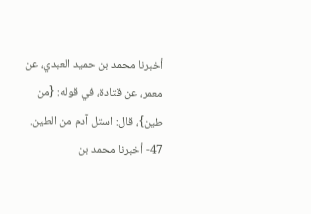أخبرنا محمد بن حميد العبدي، عن معمر، عن قتادة، في قوله: {من طين}، قال: استل آدم من الطين. 47- أخبرنا محمد بن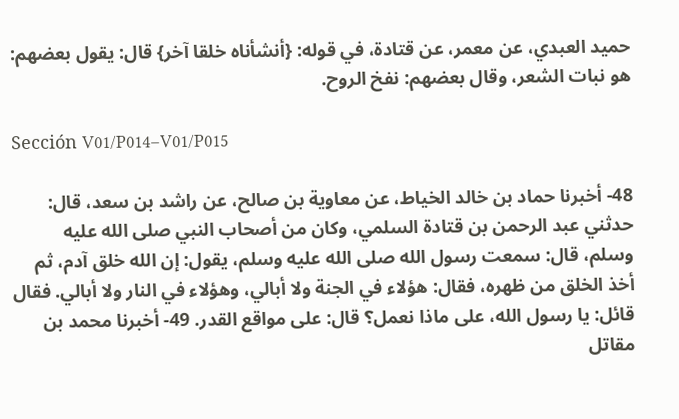حميد العبدي، عن معمر، عن قتادة، في قوله: {أنشأناه خلقا آخر} قال: يقول بعضهم: هو نبات الشعر، وقال بعضهم: نفخ الروح.

Sección V01/P014–V01/P015

48- أخبرنا حماد بن خالد الخياط، عن معاوية بن صالح، عن راشد بن سعد، قال: حدثني عبد الرحمن بن قتادة السلمي، وكان من أصحاب النبي صلى الله عليه وسلم، قال: سمعت رسول الله صلى الله عليه وسلم، يقول: إن الله خلق آدم، ثم أخذ الخلق من ظهره، فقال: هؤلاء في الجنة ولا أبالي، وهؤلاء في النار ولا أبالي. فقال قائل: يا رسول الله، على ماذا نعمل؟ قال: على مواقع القدر. 49- أخبرنا محمد بن مقاتل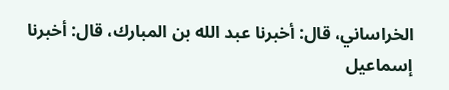الخراساني، قال: أخبرنا عبد الله بن المبارك، قال: أخبرنا إسماعيل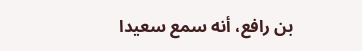بن رافع، أنه سمع سعيدا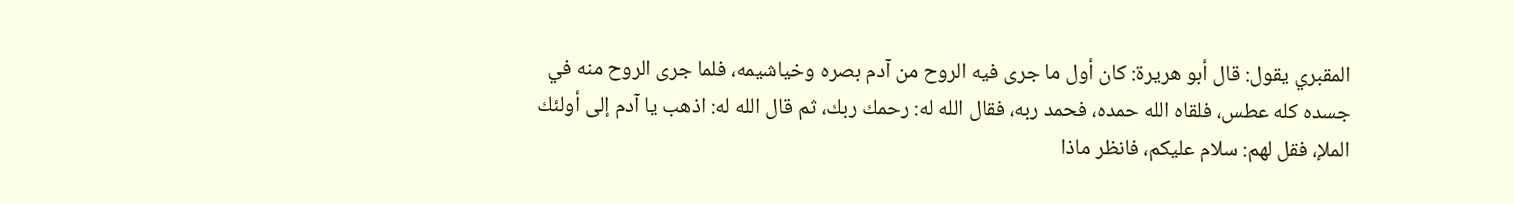المقبري يقول: قال أبو هريرة: كان أول ما جرى فيه الروح من آدم بصره وخياشيمه، فلما جرى الروح منه في جسده كله عطس، فلقاه الله حمده، فحمد ربه، فقال الله له: رحمك ربك، ثم قال الله له: اذهب يا آدم إلى أولئك الملإ، فقل لهم: سلام عليكم، فانظر ماذا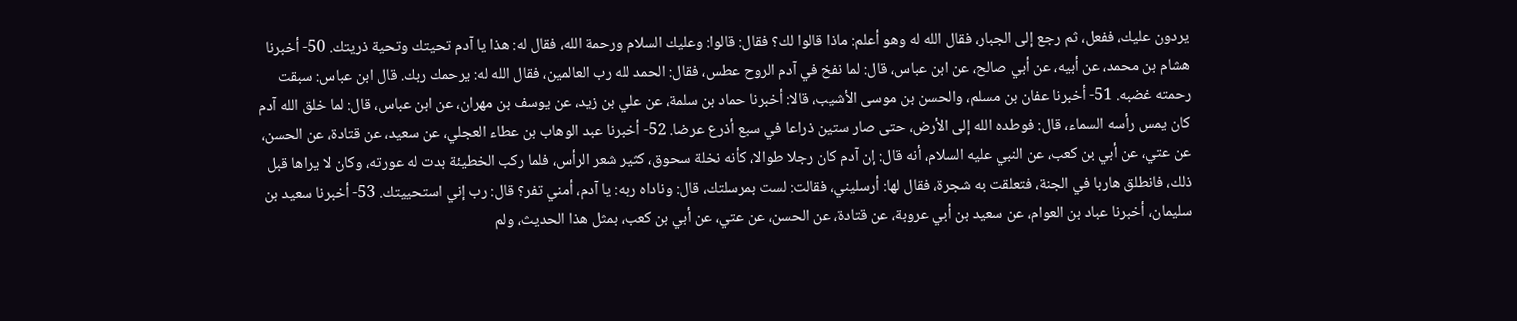يردون عليك، ففعل، ثم رجع إلى الجبار، فقال الله له وهو أعلم: ماذا قالوا لك؟ فقال: قالوا: وعليك السلام ورحمة الله، فقال له: هذا يا آدم تحيتك وتحية ذريتك. 50- أخبرنا هشام بن محمد، عن أبيه، عن أبي صالح، عن ابن عباس، قال: لما نفخ في آدم الروح عطس، فقال: الحمد لله رب العالمين، فقال الله له: يرحمك ربك. قال ابن عباس: سبقت رحمته غضبه. 51- أخبرنا عفان بن مسلم، والحسن بن موسى الأشيب، قالا: أخبرنا حماد بن سلمة، عن علي بن زيد، عن يوسف بن مهران، عن ابن عباس، قال: لما خلق الله آدم كان يمس رأسه السماء، قال: فوطده الله إلى الأرض، حتى صار ستين ذراعا في سبع أذرع عرضا. 52- أخبرنا عبد الوهاب بن عطاء العجلي، عن سعيد، عن قتادة، عن الحسن، عن عتي، عن أبي بن كعب، عن النبي عليه السلام، أنه قال: إن آدم كان رجلا طوالا، كأنه نخلة سحوق، كثير شعر الرأس، فلما ركب الخطيئة بدت له عورته، وكان لا يراها قبل ذلك، فانطلق هاربا في الجنة، فتعلقت به شجرة، فقال لها: أرسليني، فقالت: لست بمرسلتك، قال: وناداه ربه: يا آدم، أمني تفر؟ قال: رب إني استحييتك. 53- أخبرنا سعيد بن سليمان، أخبرنا عباد بن العوام، عن سعيد بن أبي عروبة، عن قتادة، عن الحسن، عن عتي، عن أبي بن كعب، بمثل هذا الحديث، ولم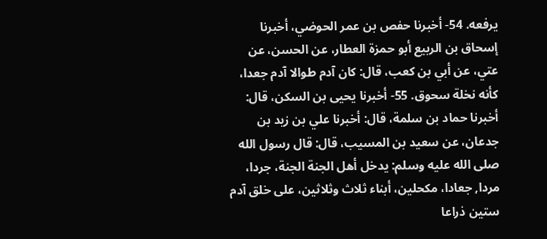يرفعه. 54- أخبرنا حفص بن عمر الحوضي، أخبرنا إسحاق بن الربيع أبو حمزة العطار، عن الحسن، عن عتي، عن أبي بن كعب، قال: كان آدم طوالا آدم جعدا، كأنه نخلة سحوق. 55- أخبرنا يحيى بن السكن، قال: أخبرنا حماد بن سلمة، قال: أخبرنا علي بن زيد بن جدعان، عن سعيد بن المسيب، قال: قال رسول الله صلى الله عليه وسلم: يدخل أهل الجنة الجنة، جردا، مردا, جعادا، مكحلين، أبناء ثلاث وثلاثين، على خلق آدم ستين ذراعا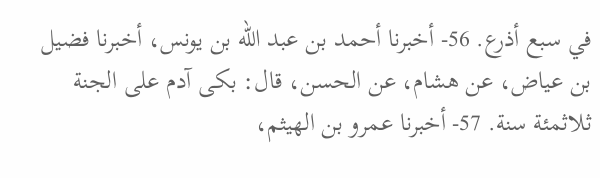في سبع أذرع. 56- أخبرنا أحمد بن عبد الله بن يونس، أخبرنا فضيل بن عياض، عن هشام، عن الحسن، قال: بكى آدم على الجنة ثلاثمئة سنة. 57- أخبرنا عمرو بن الهيثم،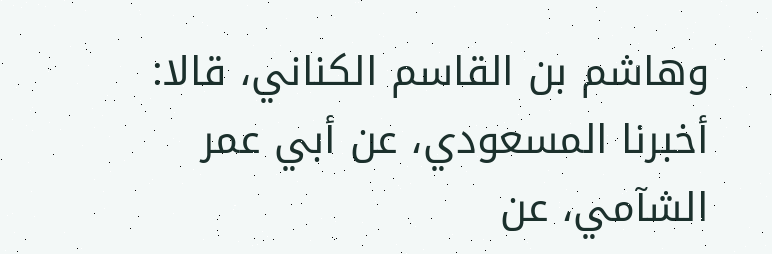وهاشم بن القاسم الكناني، قالا: أخبرنا المسعودي، عن أبي عمر الشآمي، عن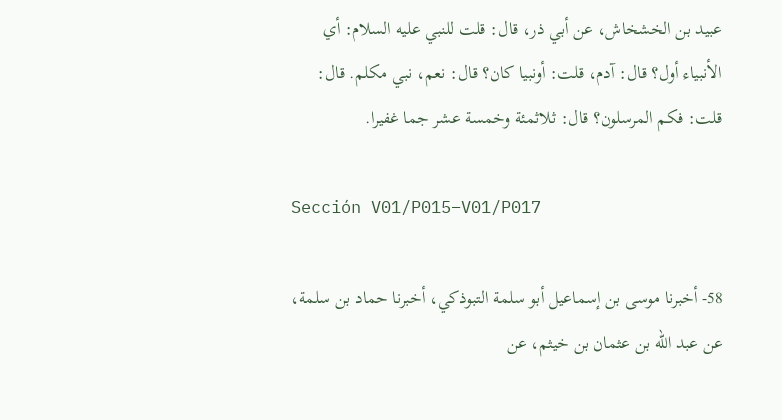عبيد بن الخشخاش، عن أبي ذر، قال: قلت للنبي عليه السلام: أي الأنبياء أول؟ قال: آدم، قلت: أونبيا كان؟ قال: نعم، نبي مكلم. قال: قلت: فكم المرسلون؟ قال: ثلاثمئة وخمسة عشر جما غفيرا.

Sección V01/P015–V01/P017

58- أخبرنا موسى بن إسماعيل أبو سلمة التبوذكي، أخبرنا حماد بن سلمة، عن عبد الله بن عثمان بن خيثم، عن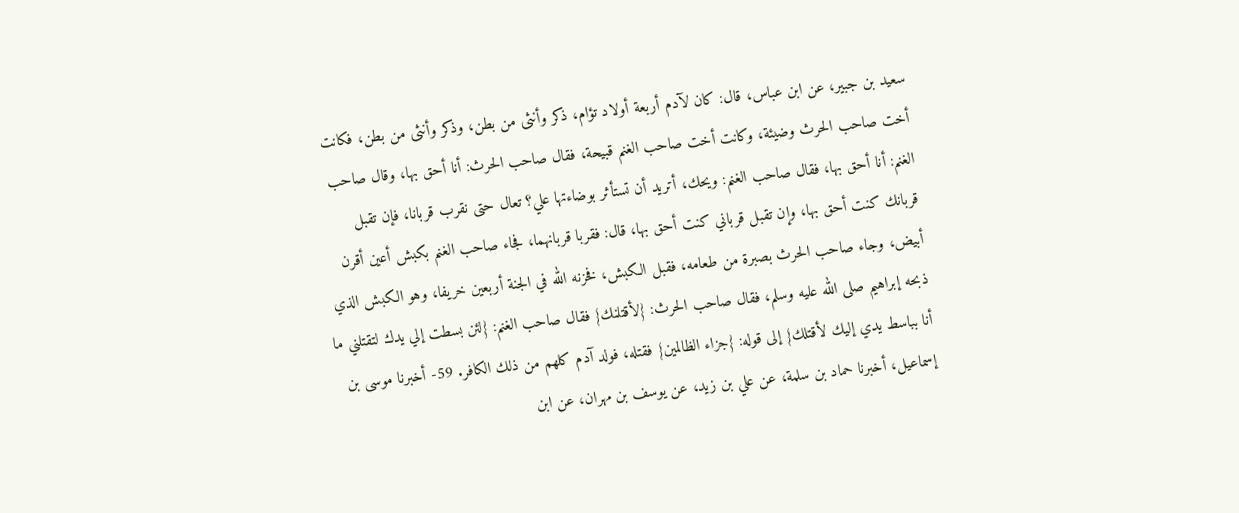سعيد بن جبير، عن ابن عباس، قال: كان لآدم أربعة أولاد تؤام، ذكر وأنثى من بطن، وذكر وأنثى من بطن، فكانت أخت صاحب الحرث وضيئة، وكانت أخت صاحب الغنم قبيحة، فقال صاحب الحرث: أنا أحق بها، وقال صاحب الغنم: أنا أحق بها، فقال صاحب الغنم: ويحك، أتريد أن تستأثر بوضاءتها علي؟ تعال حتى نقرب قربانا، فإن تقبل قربانك كنت أحق بها، وإن تقبل قرباني كنت أحق بها، قال: فقربا قربانهما، فجاء صاحب الغنم بكبش أعين أقرن أبيض، وجاء صاحب الحرث بصبرة من طعامه، فقبل الكبش، فخزنه الله في الجنة أربعين خريفا، وهو الكبش الذي ذبحه إبراهيم صلى الله عليه وسلم، فقال صاحب الحرث: {لأقتلنك} فقال صاحب الغنم: {لئن بسطت إلي يدك لتقتلني ما أنا بباسط يدي إليك لأقتلك} إلى قوله: {جزاء الظالمين} فقتله، فولد آدم كلهم من ذلك الكافر. 59- أخبرنا موسى بن إسماعيل، أخبرنا حماد بن سلمة، عن علي بن زيد، عن يوسف بن مهران، عن ابن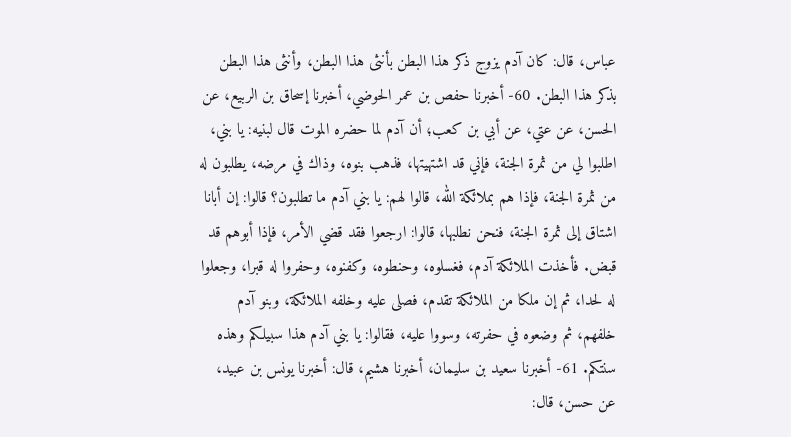عباس، قال: كان آدم يزوج ذكر هذا البطن بأنثى هذا البطن، وأنثى هذا البطن بذكر هذا البطن. 60- أخبرنا حفص بن عمر الحوضي، أخبرنا إسحاق بن الربيع، عن الحسن، عن عتي، عن أبي بن كعب؛ أن آدم لما حضره الموت قال لبنيه: يا بني، اطلبوا لي من ثمرة الجنة، فإني قد اشتهيتها، فذهب بنوه، وذاك في مرضه، يطلبون له من ثمرة الجنة، فإذا هم بملائكة الله، قالوا لهم: يا بني آدم ما تطلبون؟ قالوا: إن أبانا اشتاق إلى ثمرة الجنة، فنحن نطلبها، قالوا: ارجعوا فقد قضي الأمر، فإذا أبوهم قد قبض. فأخذت الملائكة آدم، فغسلوه، وحنطوه، وكفنوه، وحفروا له قبرا، وجعلوا له لحدا، ثم إن ملكا من الملائكة تقدم، فصلى عليه وخلفه الملائكة، وبنو آدم خلفهم، ثم وضعوه في حفرته، وسووا عليه، فقالوا: يا بني آدم هذا سبيلكم وهذه سنتكم. 61- أخبرنا سعيد بن سليمان، أخبرنا هشيم، قال: أخبرنا يونس بن عبيد، عن حسن، قال: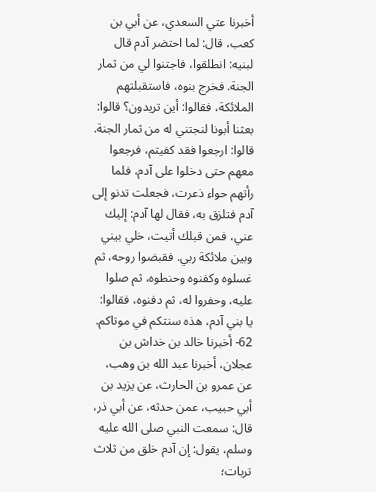أخبرنا عتي السعدي، عن أبي بن كعب، قال: لما احتضر آدم قال لبنيه: انطلقوا، فاجتنوا لي من ثمار الجنة. فخرج بنوه، فاستقبلتهم الملائكة، فقالوا: أين تريدون؟ قالوا: بعثنا أبونا لنجتني له من ثمار الجنة. قالوا: ارجعوا فقد كفيتم، فرجعوا معهم حتى دخلوا على آدم، فلما رأتهم حواء ذعرت، فجعلت تدنو إلى آدم فتلزق به، فقال لها آدم: إليك عني، فمن قبلك أتيت، خلي بيني وبين ملائكة ربي. فقبضوا روحه، ثم غسلوه وكفنوه وحنطوه، ثم صلوا عليه، وحفروا له، ثم دفنوه، فقالوا: يا بني آدم، هذه سنتكم في موتاكم. 62- أخبرنا خالد بن خداش بن عجلان، أخبرنا عبد الله بن وهب، عن عمرو بن الحارث، عن يزيد بن أبي حبيب، عمن حدثه، عن أبي ذر، قال: سمعت النبي صلى الله عليه وسلم، يقول: إن آدم خلق من ثلاث تربات؛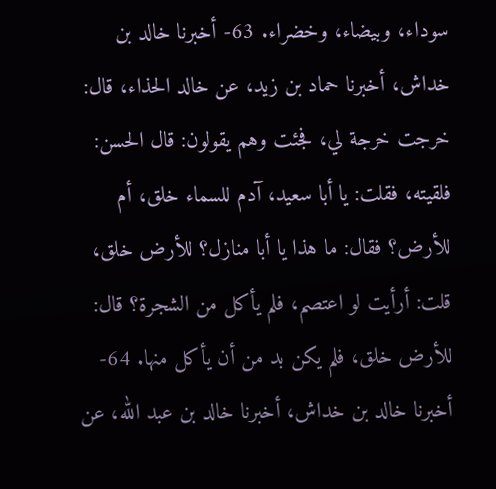سوداء، وبيضاء، وخضراء. 63- أخبرنا خالد بن خداش، أخبرنا حماد بن زيد، عن خالد الحذاء، قال: خرجت خرجة لي، فجئت وهم يقولون: قال الحسن: فلقيته، فقلت: يا أبا سعيد، آدم للسماء خلق، أم للأرض؟ فقال: ما هذا يا أبا منازل؟ للأرض خلق، قلت: أرأيت لو اعتصم، فلم يأكل من الشجرة؟ قال: للأرض خلق، فلم يكن بد من أن يأكل منها. 64- أخبرنا خالد بن خداش، أخبرنا خالد بن عبد الله، عن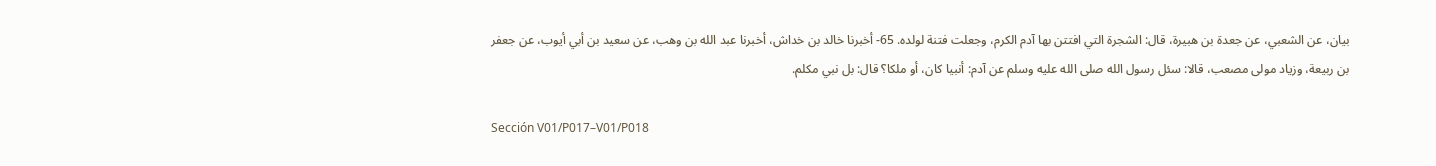بيان، عن الشعبي، عن جعدة بن هبيرة، قال: الشجرة التي افتتن بها آدم الكرم، وجعلت فتنة لولده. 65- أخبرنا خالد بن خداش، أخبرنا عبد الله بن وهب، عن سعيد بن أبي أيوب، عن جعفر بن ربيعة، وزياد مولى مصعب، قالا: سئل رسول الله صلى الله عليه وسلم عن آدم: أنبيا كان، أو ملكا؟ قال: بل نبي مكلم.

Sección V01/P017–V01/P018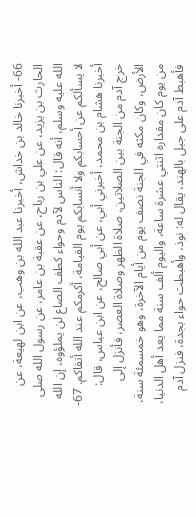66- أخبرنا خالد بن خداش، أخبرنا عبد الله بن وهب، عن ابن لهيعة، عن الحارث بن يزيد، عن علي بن رباح، عن عقبة بن عامر، عن رسول الله صلى الله عليه وسلم، أنه قال: الناس لآدم وحواء كطف الصاع لن يملؤوه، إن الله لا يسألكم عن أحسابكم ولا أنسابكم يوم القيامة، أكرمكم عند الله أتقاكم. 67- أخبرنا هشام بن محمد، أخبرني أبي، عن أبي صالح، عن ابن عباس، قال: خرج آدم من الجنة بين الصلاتين، صلاة الظهر وصلاة العصر، فأنزل إلى الأرض، وكان مكثه في الجنة نصف يوم من أيام الآخرة، وهو خمسمئة سنة، من يوم كان مقداره اثنتي عشرة ساعة، واليوم ألف سنة مما يعد أهل الدنيا، فأهبط آدم على جبل بالهند، يقال له: نوذ، وأهبطت حواء بجدة، فنزل آدم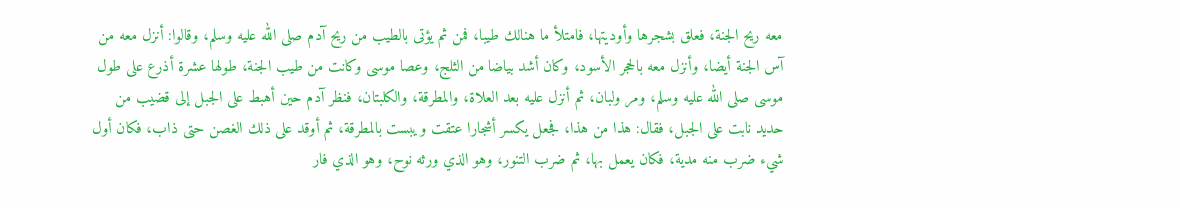معه ريح الجنة، فعلق بشجرها وأوديتها، فامتلأ ما هنالك طيبا، فمن ثم يؤتى بالطيب من ريح آدم صلى الله عليه وسلم، وقالوا: أنزل معه من آس الجنة أيضا، وأنزل معه بالحجر الأسود، وكان أشد بياضا من الثلج، وعصا موسى وكانت من طيب الجنة، طولها عشرة أذرع على طول موسى صلى الله عليه وسلم، ومر ولبان، ثم أنزل عليه بعد العلاة، والمطرقة، والكلبتان، فنظر آدم حين أهبط على الجبل إلى قضيب من حديد نابت على الجبل، فقال: هذا من هذا، فجعل يكسر أشجارا عتقت ويبست بالمطرقة، ثم أوقد على ذلك الغصن حتى ذاب، فكان أول شيء ضرب منه مدية، فكان يعمل بها، ثم ضرب التنور، وهو الذي ورثه نوح، وهو الذي فار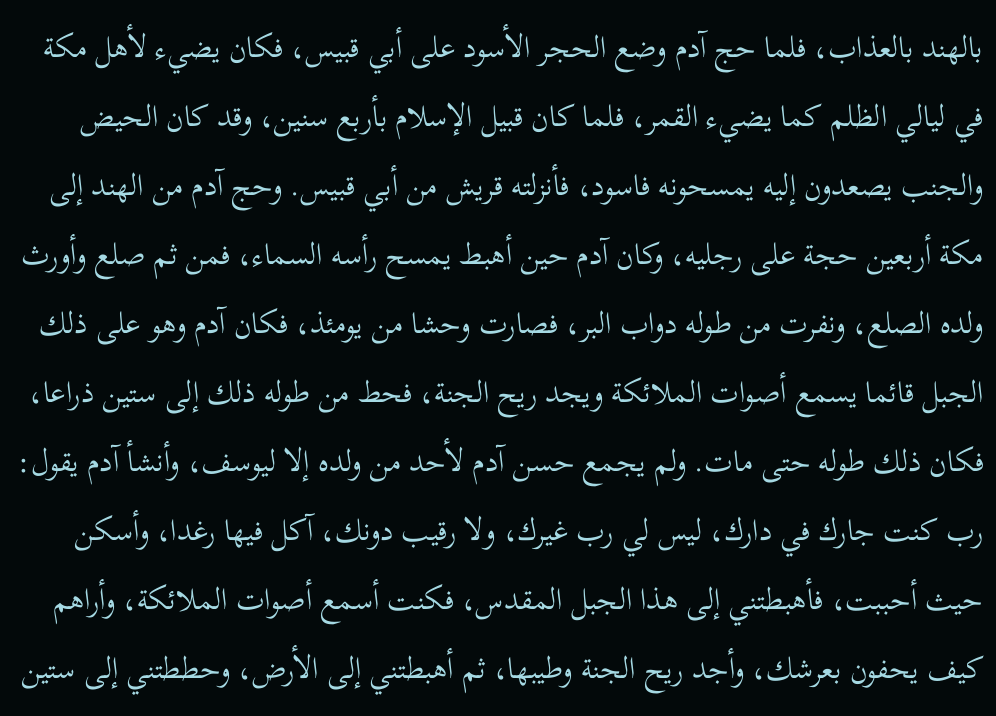بالهند بالعذاب، فلما حج آدم وضع الحجر الأسود على أبي قبيس، فكان يضيء لأهل مكة في ليالي الظلم كما يضيء القمر، فلما كان قبيل الإسلام بأربع سنين، وقد كان الحيض والجنب يصعدون إليه يمسحونه فاسود، فأنزلته قريش من أبي قبيس. وحج آدم من الهند إلى مكة أربعين حجة على رجليه، وكان آدم حين أهبط يمسح رأسه السماء، فمن ثم صلع وأورث ولده الصلع، ونفرت من طوله دواب البر، فصارت وحشا من يومئذ، فكان آدم وهو على ذلك الجبل قائما يسمع أصوات الملائكة ويجد ريح الجنة، فحط من طوله ذلك إلى ستين ذراعا، فكان ذلك طوله حتى مات. ولم يجمع حسن آدم لأحد من ولده إلا ليوسف، وأنشأ آدم يقول: رب كنت جارك في دارك، ليس لي رب غيرك، ولا رقيب دونك، آكل فيها رغدا، وأسكن حيث أحببت، فأهبطتني إلى هذا الجبل المقدس، فكنت أسمع أصوات الملائكة، وأراهم كيف يحفون بعرشك، وأجد ريح الجنة وطيبها، ثم أهبطتني إلى الأرض، وحططتني إلى ستين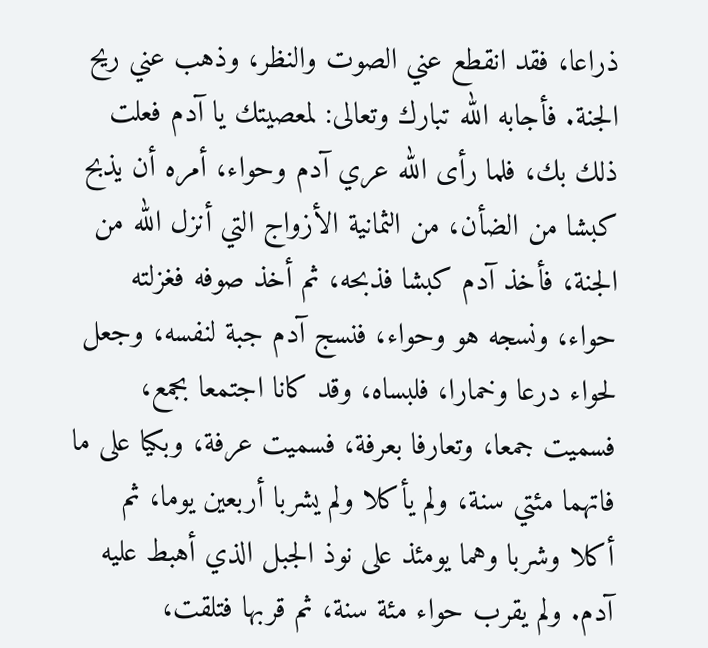ذراعا، فقد انقطع عني الصوت والنظر، وذهب عني ريح الجنة. فأجابه الله تبارك وتعالى: لمعصيتك يا آدم فعلت ذلك بك، فلما رأى الله عري آدم وحواء، أمره أن يذبح كبشا من الضأن، من الثمانية الأزواج التي أنزل الله من الجنة، فأخذ آدم كبشا فذبحه، ثم أخذ صوفه فغزلته حواء، ونسجه هو وحواء، فنسج آدم جبة لنفسه، وجعل لحواء درعا وخمارا، فلبساه، وقد كانا اجتمعا بجمع، فسميت جمعا، وتعارفا بعرفة، فسميت عرفة، وبكيا على ما فاتهما مئتي سنة، ولم يأكلا ولم يشربا أربعين يوما، ثم أكلا وشربا وهما يومئذ على نوذ الجبل الذي أهبط عليه آدم. ولم يقرب حواء مئة سنة، ثم قربها فتلقت،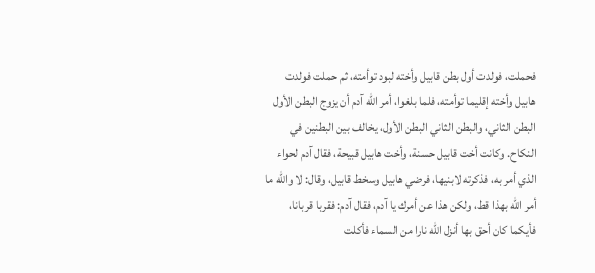فحملت، فولدت أول بطن قابيل وأخته لبود توأمته، ثم حملت فولدت هابيل وأخته إقليما توأمته، فلما بلغوا، أمر الله آدم أن يزوج البطن الأول البطن الثاني، والبطن الثاني البطن الأول، يخالف بين البطنين في النكاح. وكانت أخت قابيل حسنة، وأخت هابيل قبيحة، فقال آدم لحواء الذي أمر به، فذكرته لابنيها، فرضي هابيل وسخط قابيل، وقال: لا والله ما أمر الله بهذا قط، ولكن هذا عن أمرك يا آدم، فقال آدم: فقربا قربانا، فأيكما كان أحق بها أنزل الله نارا من السماء فأكلت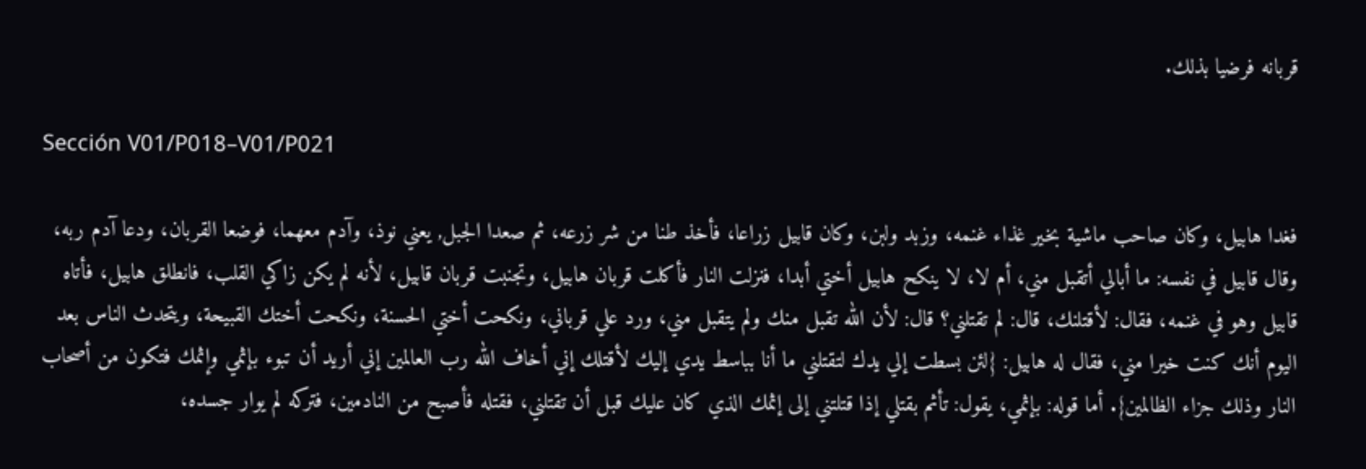قربانه فرضيا بذلك.

Sección V01/P018–V01/P021

فغدا هابيل، وكان صاحب ماشية بخير غذاء غنمه، وزبد ولبن، وكان قابيل زراعا، فأخذ طنا من شر زرعه، ثم صعدا الجبل, يعني نوذ، وآدم معهما، فوضعا القربان، ودعا آدم ربه، وقال قابيل في نفسه: ما أبالي أتقبل مني، أم لا، لا ينكح هابيل أختي أبدا، فنزلت النار فأكلت قربان هابيل، وتجنبت قربان قابيل، لأنه لم يكن زاكي القلب، فانطلق هابيل، فأتاه قابيل وهو في غنمه، فقال: لأقتلنك، قال: لم تقتلني؟ قال: لأن الله تقبل منك ولم يتقبل مني، ورد علي قرباني، ونكحت أختي الحسنة، ونكحت أختك القبيحة، ويتحدث الناس بعد اليوم أنك كنت خيرا مني، فقال له هابيل: {لئن بسطت إلي يدك لتقتلني ما أنا بباسط يدي إليك لأقتلك إني أخاف الله رب العالمين إني أريد أن تبوء بإثمي وإثمك فتكون من أصحاب النار وذلك جزاء الظالمين}. أما قوله: بإثمي، يقول: تأثم بقتلي إذا قتلتني إلى إثمك الذي كان عليك قبل أن تقتلني، فقتله فأصبح من النادمين، فتركه لم يوار جسده،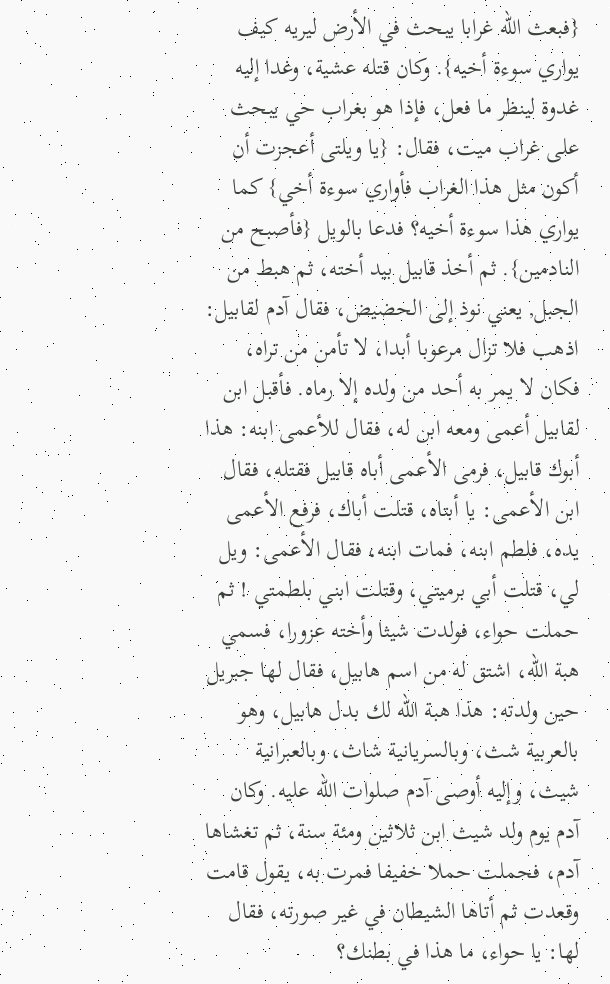{فبعث الله غرابا يبحث في الأرض ليريه كيف يواري سوءة أخيه}. وكان قتله عشية، وغدا إليه غدوة لينظر ما فعل، فإذا هو بغراب حي يبحث على غراب ميت، فقال: {يا ويلتى أعجزت أن أكون مثل هذا الغراب فأواري سوءة أخي} كما يواري هذا سوءة أخيه؟ فدعا بالويل {فأصبح من النادمين}. ثم أخذ قابيل بيد أخته، ثم هبط من الجبل, يعني نوذ إلى الحضيض، فقال آدم لقابيل: اذهب فلا تزال مرعوبا أبدا، لا تأمن من تراه، فكان لا يمر به أحد من ولده إلا رماه. فأقبل ابن لقابيل أعمى ومعه ابن له، فقال للأعمى ابنه: هذا أبوك قابيل، فرمى الأعمى أباه قابيل فقتله، فقال ابن الأعمى: يا أبتاه، قتلت أباك، فرفع الأعمى يده، فلطم ابنه، فمات ابنه، فقال الأعمى: ويل لي، قتلت أبي برميتي، وقتلت ابني بلطمتي ! ثم حملت حواء، فولدت شيثا وأخته عزورا، فسمي هبة الله، اشتق له من اسم هابيل، فقال لها جبريل حين ولدته: هذا هبة الله لك بدل هابيل، وهو بالعربية شث، وبالسريانية شاث، وبالعبرانية شيث، وإليه أوصى آدم صلوات الله عليه. وكان آدم يوم ولد شيث ابن ثلاثين ومئة سنة، ثم تغشاها آدم، فحملت حملا خفيفا فمرت به، يقول قامت وقعدت ثم أتاها الشيطان في غير صورته، فقال لها: يا حواء، ما هذا في بطنك؟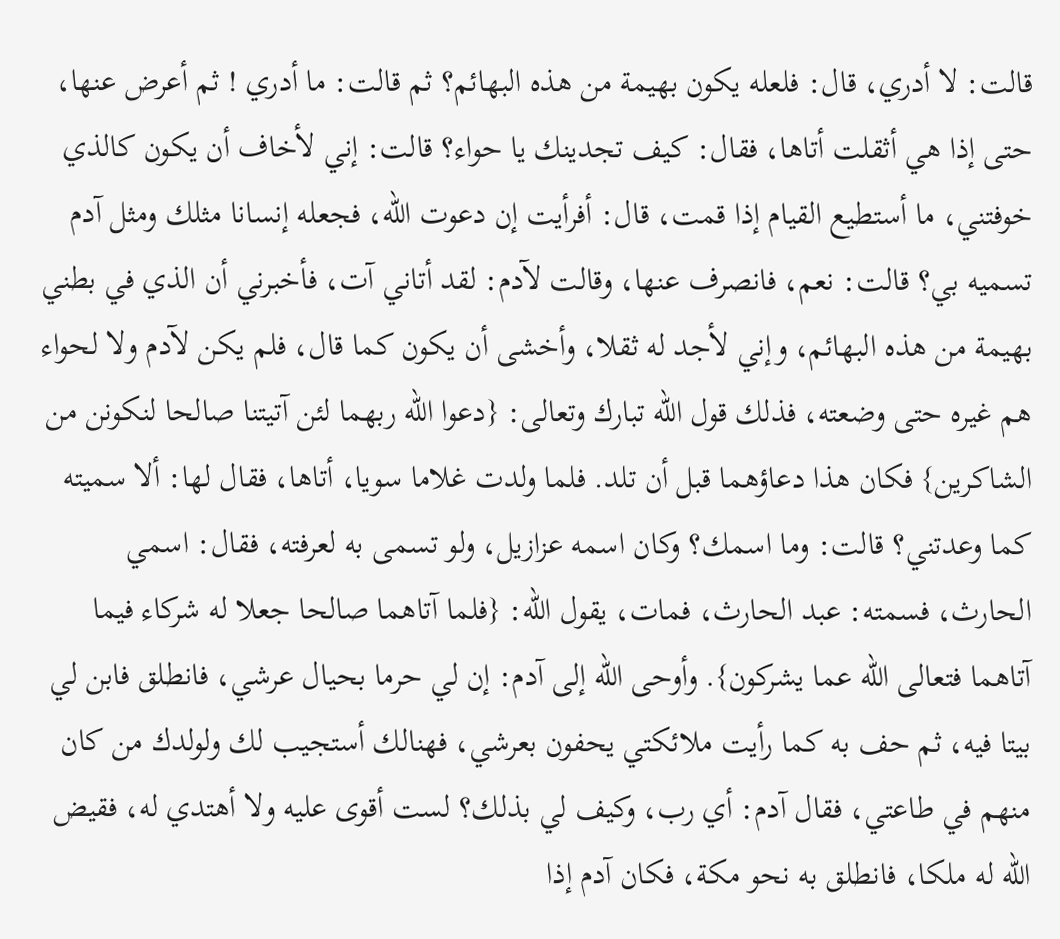قالت: لا أدري، قال: فلعله يكون بهيمة من هذه البهائم؟ ثم قالت: ما أدري ! ثم أعرض عنها، حتى إذا هي أثقلت أتاها، فقال: كيف تجدينك يا حواء؟ قالت: إني لأخاف أن يكون كالذي خوفتني، ما أستطيع القيام إذا قمت، قال: أفرأيت إن دعوت الله، فجعله إنسانا مثلك ومثل آدم تسميه بي؟ قالت: نعم، فانصرف عنها، وقالت لآدم: لقد أتاني آت، فأخبرني أن الذي في بطني بهيمة من هذه البهائم، وإني لأجد له ثقلا، وأخشى أن يكون كما قال، فلم يكن لآدم ولا لحواء هم غيره حتى وضعته، فذلك قول الله تبارك وتعالى: {دعوا الله ربهما لئن آتيتنا صالحا لنكونن من الشاكرين} فكان هذا دعاؤهما قبل أن تلد. فلما ولدت غلاما سويا، أتاها، فقال لها: ألا سميته كما وعدتني؟ قالت: وما اسمك؟ وكان اسمه عزازيل، ولو تسمى به لعرفته، فقال: اسمي الحارث، فسمته: عبد الحارث، فمات، يقول الله: {فلما آتاهما صالحا جعلا له شركاء فيما آتاهما فتعالى الله عما يشركون}. وأوحى الله إلى آدم: إن لي حرما بحيال عرشي، فانطلق فابن لي بيتا فيه، ثم حف به كما رأيت ملائكتي يحفون بعرشي، فهنالك أستجيب لك ولولدك من كان منهم في طاعتي، فقال آدم: أي رب، وكيف لي بذلك؟ لست أقوى عليه ولا أهتدي له، فقيض الله له ملكا، فانطلق به نحو مكة، فكان آدم إذا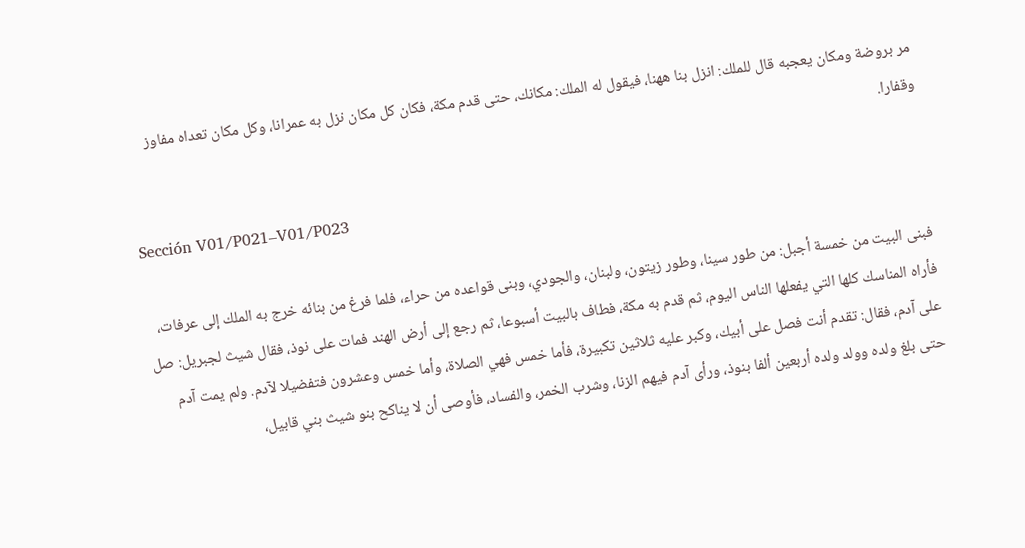مر بروضة ومكان يعجبه قال للملك: انزل بنا ههنا، فيقول له الملك: مكانك، حتى قدم مكة، فكان كل مكان نزل به عمرانا، وكل مكان تعداه مفاوز وقفارا.

Sección V01/P021–V01/P023

فبنى البيت من خمسة أجبل: من طور سينا، وطور زيتون، ولبنان، والجودي، وبنى قواعده من حراء، فلما فرغ من بنائه خرج به الملك إلى عرفات، فأراه المناسك كلها التي يفعلها الناس اليوم، ثم قدم به مكة، فطاف بالبيت أسبوعا، ثم رجع إلى أرض الهند فمات على نوذ، فقال شيث لجبريل: صل على آدم، فقال: تقدم أنت فصل على أبيك، وكبر عليه ثلاثين تكبيرة، فأما خمس فهي الصلاة، وأما خمس وعشرون فتفضيلا لآدم. ولم يمت آدم حتى بلغ ولده وولد ولده أربعين ألفا بنوذ، ورأى آدم فيهم الزنا، وشرب الخمر، والفساد، فأوصى أن لا يناكح بنو شيث بني قابيل،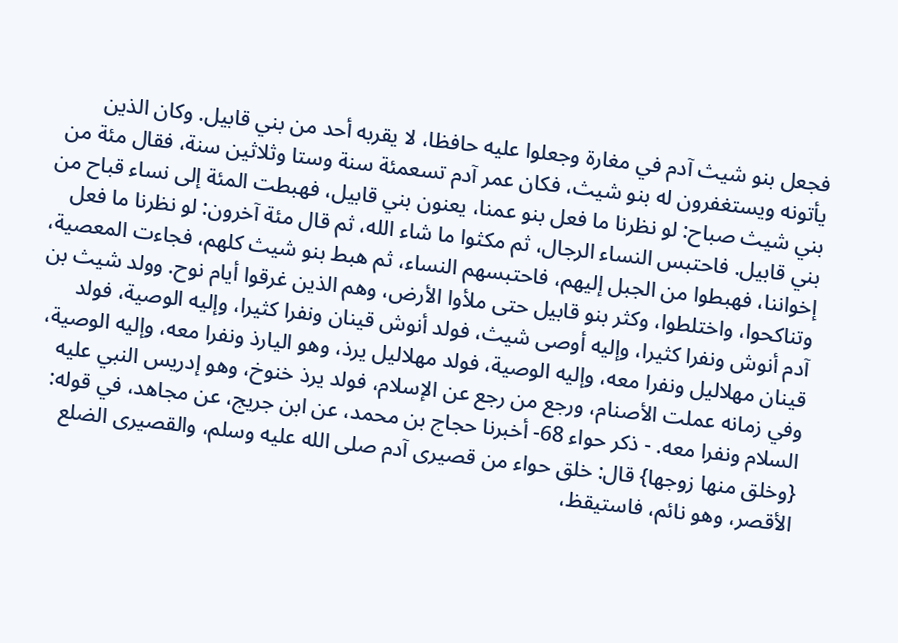فجعل بنو شيث آدم في مغارة وجعلوا عليه حافظا، لا يقربه أحد من بني قابيل. وكان الذين يأتونه ويستغفرون له بنو شيث، فكان عمر آدم تسعمئة سنة وستا وثلاثين سنة، فقال مئة من بني شيث صباح: لو نظرنا ما فعل بنو عمنا، يعنون بني قابيل، فهبطت المئة إلى نساء قباح من بني قابيل. فاحتبس النساء الرجال، ثم مكثوا ما شاء الله، ثم قال مئة آخرون: لو نظرنا ما فعل إخواننا، فهبطوا من الجبل إليهم، فاحتبسهم النساء، ثم هبط بنو شيث كلهم، فجاءت المعصية، وتناكحوا، واختلطوا، وكثر بنو قابيل حتى ملأوا الأرض، وهم الذين غرقوا أيام نوح. وولد شيث بن آدم أنوش ونفرا كثيرا، وإليه أوصى شيث، فولد أنوش قينان ونفرا كثيرا، وإليه الوصية، فولد قينان مهلاليل ونفرا معه، وإليه الوصية، فولد مهلاليل يرذ، وهو اليارذ ونفرا معه، وإليه الوصية، وفي زمانه عملت الأصنام، ورجع من رجع عن الإسلام، فولد يرذ خنوخ، وهو إدريس النبي عليه السلام ونفرا معه. - ذكر حواء 68- أخبرنا حجاج بن محمد، عن ابن جريج، عن مجاهد، في قوله: {وخلق منها زوجها} قال: خلق حواء من قصيرى آدم صلى الله عليه وسلم، والقصيرى الضلع الأقصر، وهو نائم، فاستيقظ،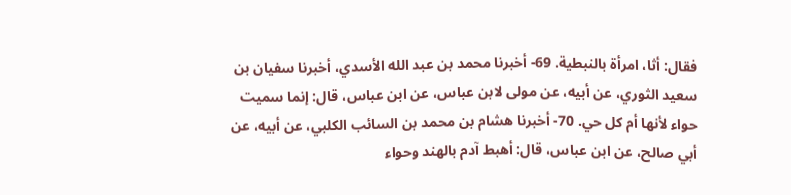فقال: أثا، امرأة بالنبطية. 69- أخبرنا محمد بن عبد الله الأسدي، أخبرنا سفيان بن سعيد الثوري، عن أبيه، عن مولى لابن عباس، عن ابن عباس، قال: إنما سميت حواء لأنها أم كل حي. 70- أخبرنا هشام بن محمد بن السائب الكلبي، عن أبيه، عن أبي صالح، عن ابن عباس، قال: أهبط آدم بالهند وحواء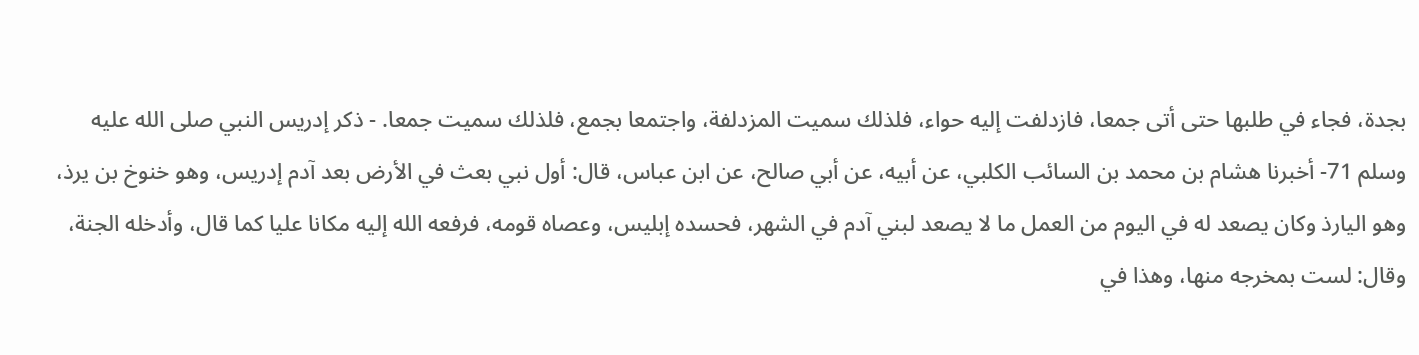بجدة، فجاء في طلبها حتى أتى جمعا، فازدلفت إليه حواء، فلذلك سميت المزدلفة، واجتمعا بجمع، فلذلك سميت جمعا. - ذكر إدريس النبي صلى الله عليه وسلم 71- أخبرنا هشام بن محمد بن السائب الكلبي، عن أبيه، عن أبي صالح، عن ابن عباس، قال: أول نبي بعث في الأرض بعد آدم إدريس، وهو خنوخ بن يرذ، وهو اليارذ وكان يصعد له في اليوم من العمل ما لا يصعد لبني آدم في الشهر، فحسده إبليس، وعصاه قومه، فرفعه الله إليه مكانا عليا كما قال، وأدخله الجنة، وقال: لست بمخرجه منها، وهذا في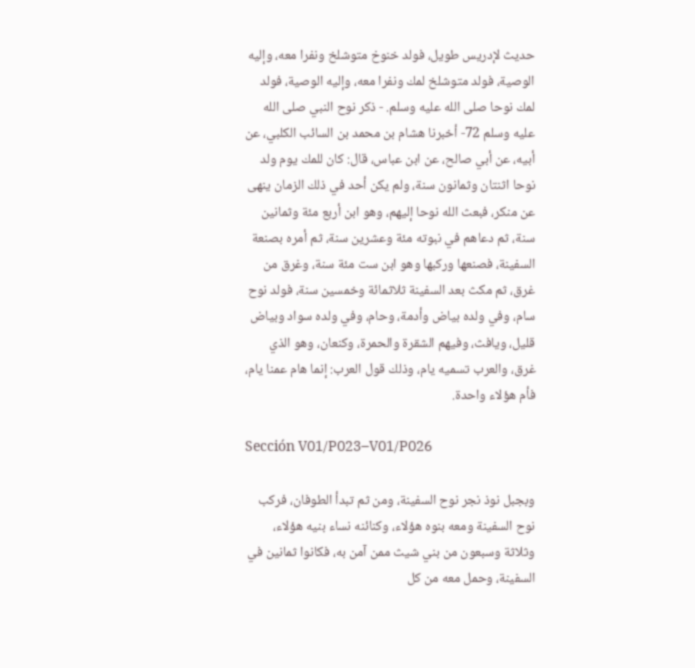حديث لإدريس طويل، فولد خنوخ متوشلخ ونفرا معه، وإليه الوصية، فولد متوشلخ لمك ونفرا معه، وإليه الوصية، فولد لمك نوحا صلى الله عليه وسلم. - ذكر نوح النبي صلى الله عليه وسلم 72- أخبرنا هشام بن محمد بن السائب الكلبي، عن أبيه، عن أبي صالح، عن ابن عباس، قال: كان للمك يوم ولد نوحا اثنتان وثمانون سنة، ولم يكن أحد في ذلك الزمان ينهى عن منكر، فبعث الله نوحا إليهم، وهو ابن أربع مئة وثمانين سنة، ثم دعاهم في نبوته مئة وعشرين سنة، ثم أمره بصنعة السفينة، فصنعها وركبها وهو ابن ست مئة سنة، وغرق من غرق، ثم مكث بعد السفينة ثلاثمائة وخمسين سنة، فولد نوح سام، وفي ولده بياض وأدمة، وحام، وفي ولده سواد وبياض قليل، ويافث، وفيهم الشقرة والحمرة، وكنعان، وهو الذي غرق، والعرب تسميه يام، وذلك قول العرب: إنما هام عمنا يام، فأم هؤلاء واحدة.

Sección V01/P023–V01/P026

وبجبل نوذ نجر نوح السفينة، ومن ثم تبدأ الطوفان، فركب نوح السفينة ومعه بنوه هؤلاء، وكنائنه نساء بنيه هؤلاء، وثلاثة وسبعون من بني شيث ممن آمن به، فكانوا ثمانين في السفينة، وحمل معه من كل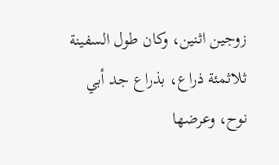زوجين اثنين، وكان طول السفينة ثلاثمئة ذراع، بذراع جد أبي نوح، وعرضها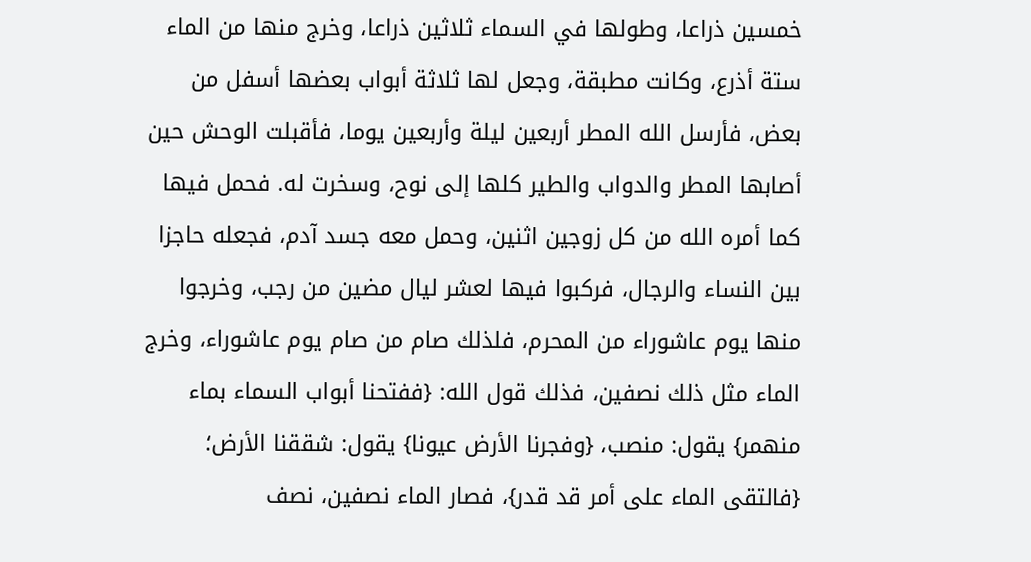خمسين ذراعا، وطولها في السماء ثلاثين ذراعا، وخرج منها من الماء ستة أذرع، وكانت مطبقة، وجعل لها ثلاثة أبواب بعضها أسفل من بعض، فأرسل الله المطر أربعين ليلة وأربعين يوما، فأقبلت الوحش حين أصابها المطر والدواب والطير كلها إلى نوح، وسخرت له. فحمل فيها كما أمره الله من كل زوجين اثنين، وحمل معه جسد آدم، فجعله حاجزا بين النساء والرجال، فركبوا فيها لعشر ليال مضين من رجب، وخرجوا منها يوم عاشوراء من المحرم، فلذلك صام من صام يوم عاشوراء، وخرج الماء مثل ذلك نصفين، فذلك قول الله: {ففتحنا أبواب السماء بماء منهمر} يقول: منصب، {وفجرنا الأرض عيونا} يقول: شققنا الأرض؛ {فالتقى الماء على أمر قد قدر}، فصار الماء نصفين، نصف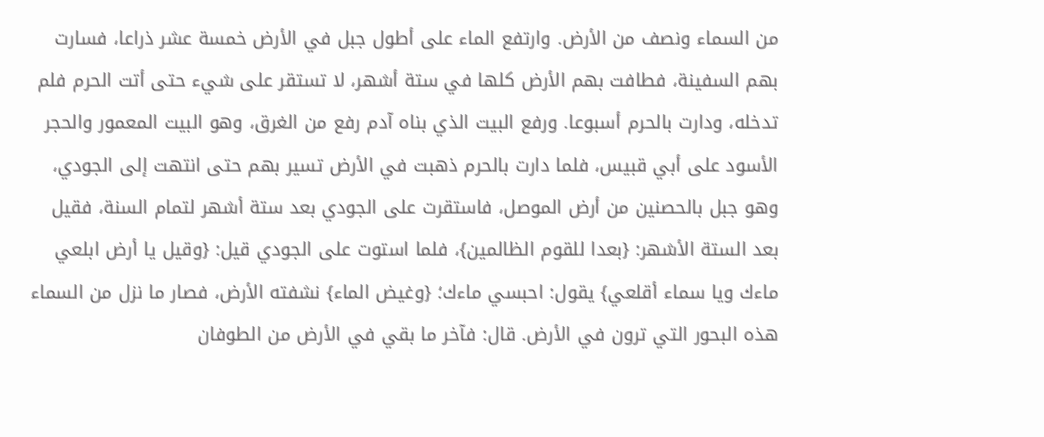من السماء ونصف من الأرض. وارتفع الماء على أطول جبل في الأرض خمسة عشر ذراعا، فسارت بهم السفينة، فطافت بهم الأرض كلها في ستة أشهر، لا تستقر على شيء حتى أتت الحرم فلم تدخله، ودارت بالحرم أسبوعا. ورفع البيت الذي بناه آدم رفع من الغرق، وهو البيت المعمور والحجر الأسود على أبي قبيس، فلما دارت بالحرم ذهبت في الأرض تسير بهم حتى انتهت إلى الجودي، وهو جبل بالحصنين من أرض الموصل، فاستقرت على الجودي بعد ستة أشهر لتمام السنة، فقيل بعد الستة الأشهر: {بعدا للقوم الظالمين}، فلما استوت على الجودي قيل: {وقيل يا أرض ابلعي ماءك ويا سماء أقلعي} يقول: احبسي ماءك؛ {وغيض الماء} نشفته الأرض، فصار ما نزل من السماء هذه البحور التي ترون في الأرض. قال: فآخر ما بقي في الأرض من الطوفان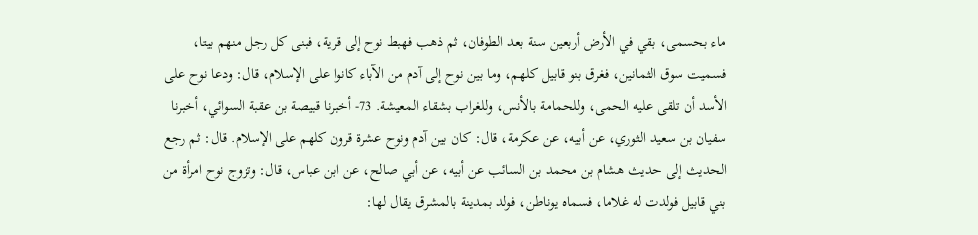ماء بحسمى، بقي في الأرض أربعين سنة بعد الطوفان، ثم ذهب فهبط نوح إلى قرية، فبنى كل رجل منهم بيتا، فسميت سوق الثمانين، فغرق بنو قابيل كلهم، وما بين نوح إلى آدم من الآباء كانوا على الإسلام، قال: ودعا نوح على الأسد أن تلقى عليه الحمى، وللحمامة بالأنس، وللغراب بشقاء المعيشة. 73- أخبرنا قبيصة بن عقبة السوائي، أخبرنا سفيان بن سعيد الثوري، عن أبيه، عن عكرمة، قال: كان بين آدم ونوح عشرة قرون كلهم على الإسلام. قال: ثم رجع الحديث إلى حديث هشام بن محمد بن السائب عن أبيه، عن أبي صالح، عن ابن عباس، قال: وتزوج نوح امرأة من بني قابيل فولدت له غلاما، فسماه يوناطن، فولد بمدينة بالمشرق يقال لها: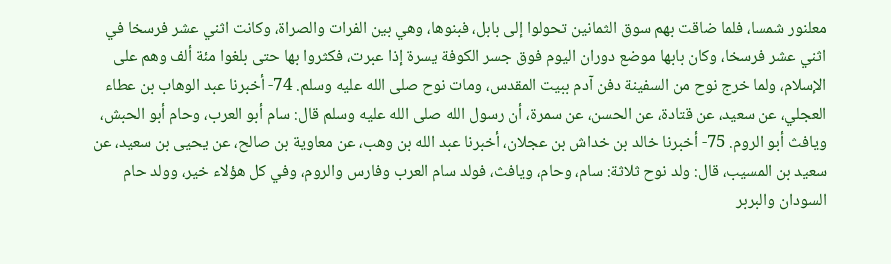معلنور شمسا، فلما ضاقت بهم سوق الثمانين تحولوا إلى بابل، فبنوها، وهي بين الفرات والصراة، وكانت اثني عشر فرسخا في اثني عشر فرسخا، وكان بابها موضع دوران اليوم فوق جسر الكوفة يسرة إذا عبرت، فكثروا بها حتى بلغوا مئة ألف وهم على الإسلام، ولما خرج نوح من السفينة دفن آدم ببيت المقدس، ومات نوح صلى الله عليه وسلم. 74- أخبرنا عبد الوهاب بن عطاء العجلي، عن سعيد، عن قتادة، عن الحسن، عن سمرة، أن رسول الله صلى الله عليه وسلم قال: سام أبو العرب، وحام أبو الحبش، ويافث أبو الروم. 75- أخبرنا خالد بن خداش بن عجلان، أخبرنا عبد الله بن وهب، عن معاوية بن صالح، عن يحيى بن سعيد، عن سعيد بن المسيب، قال: ولد نوح ثلاثة: سام، وحام، ويافث، فولد سام العرب وفارس والروم، وفي كل هؤلاء خير، وولد حام السودان والبربر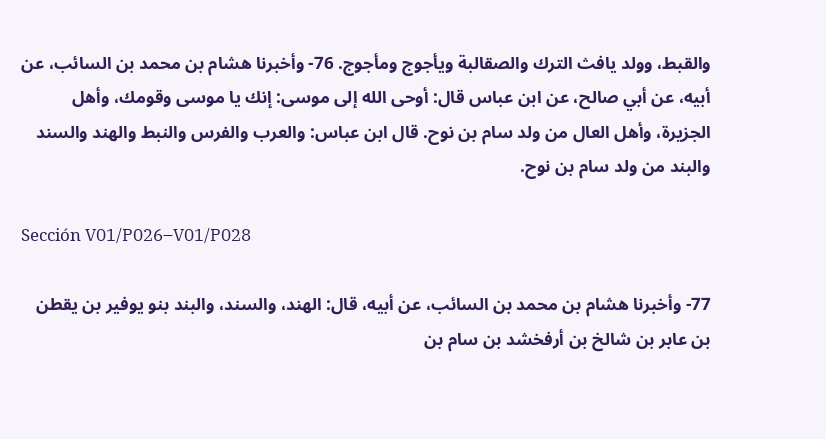والقبط، وولد يافث الترك والصقالبة ويأجوج ومأجوج. 76- وأخبرنا هشام بن محمد بن السائب، عن أبيه، عن أبي صالح، عن ابن عباس قال: أوحى الله إلى موسى: إنك يا موسى وقومك، وأهل الجزيرة، وأهل العال من ولد سام بن نوح. قال ابن عباس: والعرب والفرس والنبط والهند والسند والبند من ولد سام بن نوح.

Sección V01/P026–V01/P028

77- وأخبرنا هشام بن محمد بن السائب، عن أبيه، قال: الهند، والسند، والبند بنو يوفير بن يقطن بن عابر بن شالخ بن أرفخشد بن سام بن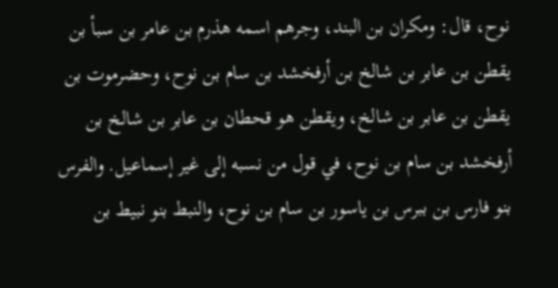نوح، قال: ومكران بن البند، وجرهم اسمه هذرم بن عامر بن سبأ بن يقطن بن عابر بن شالخ بن أرفخشد بن سام بن نوح، وحضرموت بن يقطن بن عابر بن شالخ، ويقطن هو قحطان بن عابر بن شالخ بن أرفخشد بن سام بن نوح، في قول من نسبه إلى غير إسماعيل. والفرس بنو فارس بن ببرس بن ياسور بن سام بن نوح، والنبط بنو نبيط بن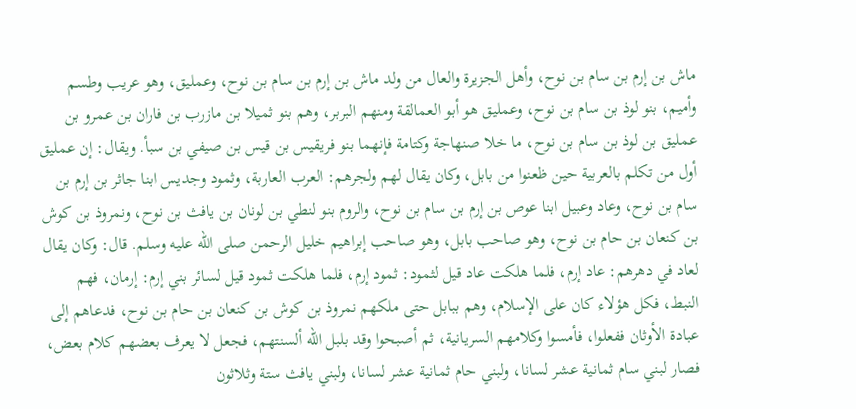ماش بن إرم بن سام بن نوح، وأهل الجزيرة والعال من ولد ماش بن إرم بن سام بن نوح، وعمليق، وهو عريب وطسم وأميم، بنو لوذ بن سام بن نوح، وعمليق هو أبو العمالقة ومنهم البربر، وهم بنو ثميلا بن مازرب بن فاران بن عمرو بن عمليق بن لوذ بن سام بن نوح، ما خلا صنهاجة وكتامة فإنهما بنو فريقيس بن قيس بن صيفي بن سبأ. ويقال: إن عمليق أول من تكلم بالعربية حين ظعنوا من بابل، وكان يقال لهم ولجرهم: العرب العاربة، وثمود وجديس ابنا جاثر بن إرم بن سام بن نوح، وعاد وعبيل ابنا عوص بن إرم بن سام بن نوح، والروم بنو لنطي بن لونان بن يافث بن نوح، ونمروذ بن كوش بن كنعان بن حام بن نوح، وهو صاحب بابل، وهو صاحب إبراهيم خليل الرحمن صلى الله عليه وسلم. قال: وكان يقال لعاد في دهرهم: عاد إرم، فلما هلكت عاد قيل لثمود: ثمود إرم، فلما هلكت ثمود قيل لسائر بني إرم: إرمان، فهم النبط، فكل هؤلاء كان على الإسلام، وهم ببابل حتى ملكهم نمروذ بن كوش بن كنعان بن حام بن نوح، فدعاهم إلى عبادة الأوثان ففعلوا، فأمسوا وكلامهم السريانية، ثم أصبحوا وقد بلبل الله ألسنتهم، فجعل لا يعرف بعضهم كلام بعض، فصار لبني سام ثمانية عشر لسانا، ولبني حام ثمانية عشر لسانا، ولبني يافث ستة وثلاثون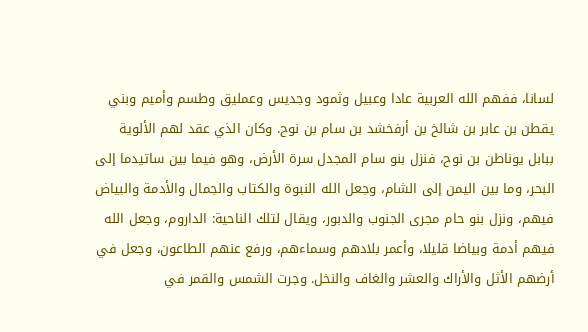لسانا، ففهم الله العربية عادا وعبيل وثمود وجديس وعمليق وطسم وأميم وبني يقطن بن عابر بن شالخ بن أرفخشد بن سام بن نوح. وكان الذي عقد لهم الألوية ببابل يوناطن بن نوح، فنزل بنو سام المجدل سرة الأرض، وهو فيما بين ساتيدما إلى البحر، وما بين اليمن إلى الشام، وجعل الله النبوة والكتاب والجمال والأدمة والبياض فيهم، ونزل بنو حام مجرى الجنوب والدبور، ويقال لتلك الناحية: الداروم، وجعل الله فيهم أدمة وبياضا قليلا، وأعمر بلادهم وسماءهم، ورفع عنهم الطاعون، وجعل في أرضهم الأثل والأراك والعشر والغاف والنخل. وجرت الشمس والقمر في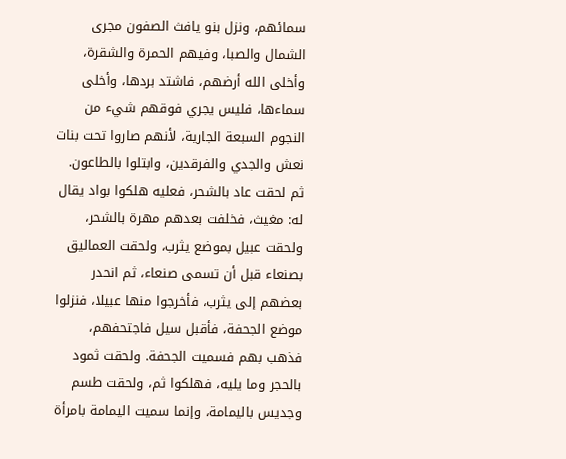سمائهم، ونزل بنو يافث الصفون مجرى الشمال والصبا، وفيهم الحمرة والشقرة، وأخلى الله أرضهم، فاشتد بردها، وأخلى سماءها، فليس يجري فوقهم شيء من النجوم السبعة الجارية، لأنهم صاروا تحت بنات نعش والجدي والفرقدين، وابتلوا بالطاعون. ثم لحقت عاد بالشحر، فعليه هلكوا بواد يقال له: مغيث، فخلفت بعدهم مهرة بالشحر، ولحقت عبيل بموضع يثرب، ولحقت العماليق بصنعاء قبل أن تسمى صنعاء، ثم انحدر بعضهم إلى يثرب، فأخرجوا منها عبيلا، فنزلوا موضع الجحفة، فأقبل سيل فاجتحفهم، فذهب بهم فسميت الجحفة. ولحقت ثمود بالحجر وما يليه، فهلكوا ثم، ولحقت طسم وجديس باليمامة، وإنما سميت اليمامة بامرأة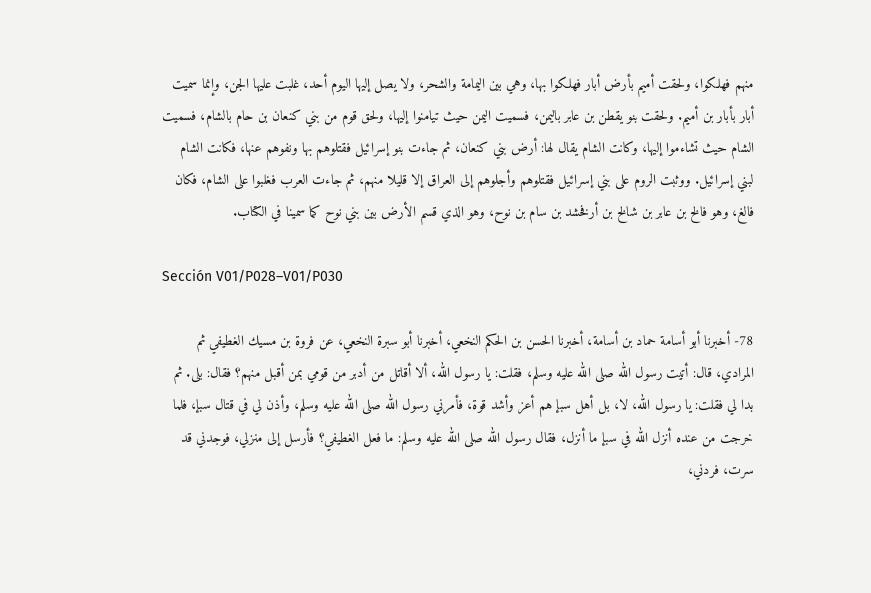منهم فهلكوا، ولحقت أميم بأرض أبار فهلكوا بها، وهي بين اليمامة والشحر، ولا يصل إليها اليوم أحد، غلبت عليها الجن، وإنما سميت أبار بأبار بن أميم. ولحقت بنو يقطن بن عابر باليمن، فسميت اليمن حيث تيامنوا إليها، ولحق قوم من بني كنعان بن حام بالشام، فسميت الشام حيث تشاءموا إليها، وكانت الشام يقال لها: أرض بني كنعان، ثم جاءت بنو إسرائيل فقتلوهم بها ونفوهم عنها، فكانت الشام لبني إسرائيل. ووثبت الروم على بني إسرائيل فقتلوهم وأجلوهم إلى العراق إلا قليلا منهم، ثم جاءت العرب فغلبوا على الشام، فكان فالغ، وهو فالخ بن عابر بن شالخ بن أرفخشد بن سام بن نوح، وهو الذي قسم الأرض بين بني نوح كما سمينا في الكتاب.

Sección V01/P028–V01/P030

78- أخبرنا أبو أسامة حماد بن أسامة، أخبرنا الحسن بن الحكم النخعي، أخبرنا أبو سبرة النخعي، عن فروة بن مسيك الغطيفي ثم المرادي، قال: أتيت رسول الله صلى الله عليه وسلم، فقلت: يا رسول الله، ألا أقاتل من أدبر من قومي بمن أقبل منهم؟ فقال: بلى. ثم بدا لي فقلت: يا رسول الله، لا، بل أهل سبإ هم أعز وأشد قوة، فأمرني رسول الله صلى الله عليه وسلم، وأذن لي في قتال سبإ، فلما خرجت من عنده أنزل الله في سبإ ما أنزل، فقال رسول الله صلى الله عليه وسلم: ما فعل الغطيفي؟ فأرسل إلى منزلي، فوجدني قد سرت، فردني،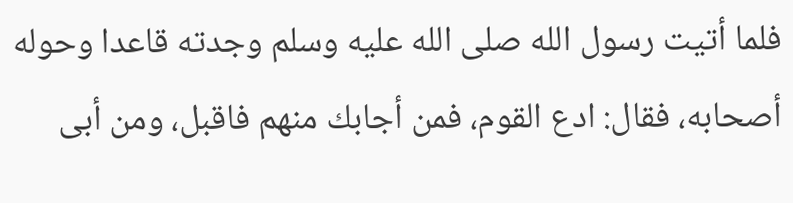فلما أتيت رسول الله صلى الله عليه وسلم وجدته قاعدا وحوله أصحابه، فقال: ادع القوم، فمن أجابك منهم فاقبل، ومن أبى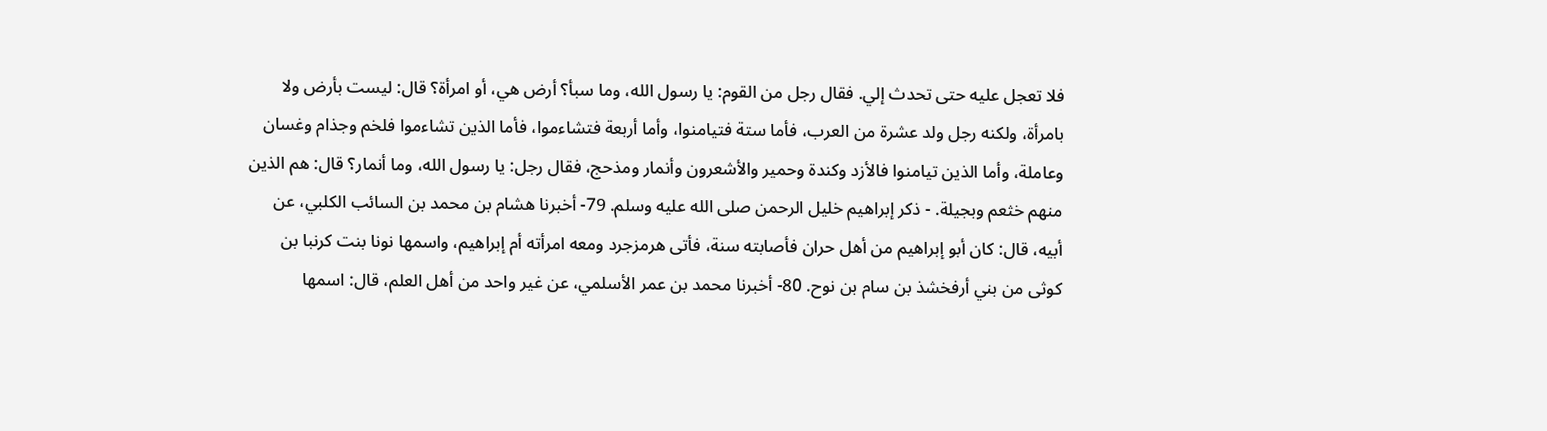فلا تعجل عليه حتى تحدث إلي. فقال رجل من القوم: يا رسول الله، وما سبأ؟ أرض هي، أو امرأة؟ قال: ليست بأرض ولا بامرأة، ولكنه رجل ولد عشرة من العرب، فأما ستة فتيامنوا، وأما أربعة فتشاءموا، فأما الذين تشاءموا فلخم وجذام وغسان وعاملة، وأما الذين تيامنوا فالأزد وكندة وحمير والأشعرون وأنمار ومذحج، فقال رجل: يا رسول الله، وما أنمار؟ قال: هم الذين منهم خثعم وبجيلة. - ذكر إبراهيم خليل الرحمن صلى الله عليه وسلم. 79- أخبرنا هشام بن محمد بن السائب الكلبي، عن أبيه، قال: كان أبو إبراهيم من أهل حران فأصابته سنة، فأتى هرمزجرد ومعه امرأته أم إبراهيم، واسمها نونا بنت كرنبا بن كوثى من بني أرفخشذ بن سام بن نوح. 80- أخبرنا محمد بن عمر الأسلمي، عن غير واحد من أهل العلم، قال: اسمها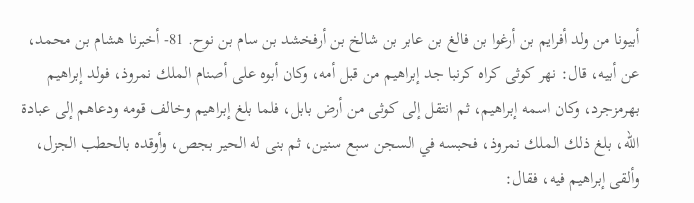أبيونا من ولد أفرايم بن أرغوا بن فالغ بن عابر بن شالخ بن أرفخشد بن سام بن نوح. 81- أخبرنا هشام بن محمد، عن أبيه، قال: نهر كوثى كراه كرنبا جد إبراهيم من قبل أمه، وكان أبوه على أصنام الملك نمروذ، فولد إبراهيم بهرمزجرد، وكان اسمه إبراهيم، ثم انتقل إلى كوثى من أرض بابل، فلما بلغ إبراهيم وخالف قومه ودعاهم إلى عبادة الله، بلغ ذلك الملك نمروذ، فحبسه في السجن سبع سنين، ثم بنى له الحير بجص، وأوقده بالحطب الجزل، وألقى إبراهيم فيه، فقال: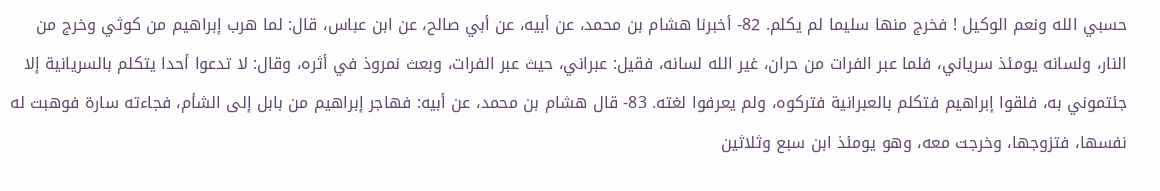حسبي الله ونعم الوكيل ! فخرج منها سليما لم يكلم. 82- أخبرنا هشام بن محمد، عن أبيه، عن أبي صالح، عن ابن عباس، قال: لما هرب إبراهيم من كوثي وخرج من النار، ولسانه يومئذ سرياني، فلما عبر الفرات من حران، غير الله لسانه، فقيل: عبراني، حيث عبر الفرات، وبعث نمروذ في أثره، وقال: لا تدعوا أحدا يتكلم بالسريانية إلا جئتموني به، فلقوا إبراهيم فتكلم بالعبرانية فتركوه، ولم يعرفوا لغته. 83- قال هشام بن محمد، عن أبيه: فهاجر إبراهيم من بابل إلى الشأم، فجاءته سارة فوهبت له نفسها، فتزوجها، وخرجت معه، وهو يومئذ ابن سبع وثلاثين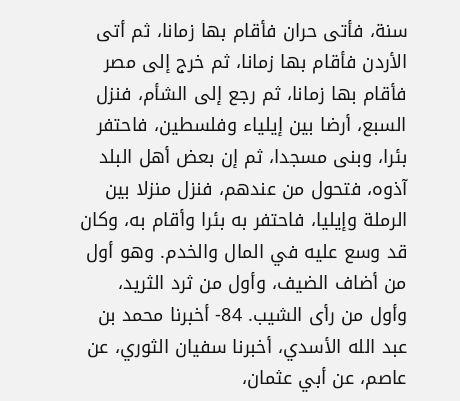سنة، فأتى حران فأقام بها زمانا، ثم أتى الأردن فأقام بها زمانا، ثم خرج إلى مصر فأقام بها زمانا، ثم رجع إلى الشأم، فنزل السبع، أرضا بين إيلياء وفلسطين، فاحتفر بئرا، وبنى مسجدا، ثم إن بعض أهل البلد آذوه، فتحول من عندهم، فنزل منزلا بين الرملة وإيليا، فاحتفر به بئرا وأقام به، وكان قد وسع عليه في المال والخدم. وهو أول من أضاف الضيف، وأول من ثرد الثريد، وأول من رأى الشيب. 84- أخبرنا محمد بن عبد الله الأسدي، أخبرنا سفيان الثوري، عن عاصم، عن أبي عثمان،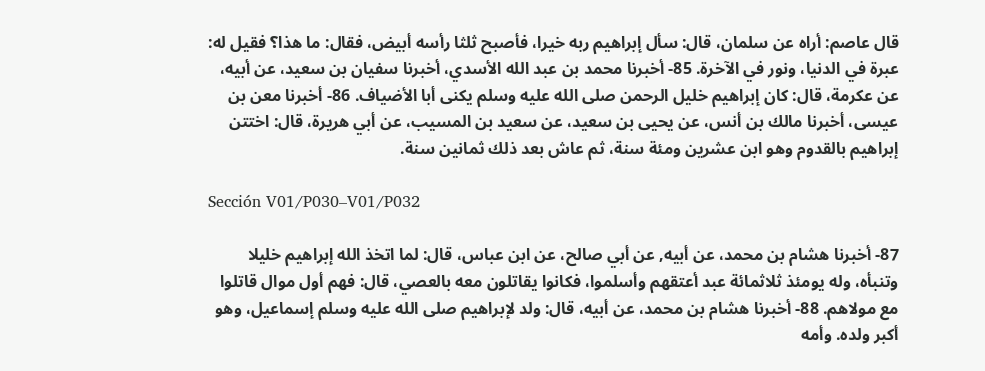قال عاصم: أراه عن سلمان، قال: سأل إبراهيم ربه خيرا، فأصبح ثلثا رأسه أبيض، فقال: ما هذا؟ فقيل له: عبرة في الدنيا، ونور في الآخرة. 85- أخبرنا محمد بن عبد الله الأسدي، أخبرنا سفيان بن سعيد، عن أبيه، عن عكرمة، قال: كان إبراهيم خليل الرحمن صلى الله عليه وسلم يكنى أبا الأضياف. 86- أخبرنا معن بن عيسى، أخبرنا مالك بن أنس، عن يحيى بن سعيد، عن سعيد بن المسيب، عن أبي هريرة، قال: اختتن إبراهيم بالقدوم وهو ابن عشرين ومئة سنة، ثم عاش بعد ذلك ثمانين سنة.

Sección V01/P030–V01/P032

87- أخبرنا هشام بن محمد، عن أبيه, عن أبي صالح، عن ابن عباس، قال: لما اتخذ الله إبراهيم خليلا وتنبأه، وله يومئذ ثلاثمائة عبد أعتقهم وأسلموا، فكانوا يقاتلون معه بالعصي، قال: فهم أول موال قاتلوا مع مولاهم. 88- أخبرنا هشام بن محمد، عن أبيه، قال: ولد لإبراهيم صلى الله عليه وسلم إسماعيل، وهو أكبر ولده. وأمه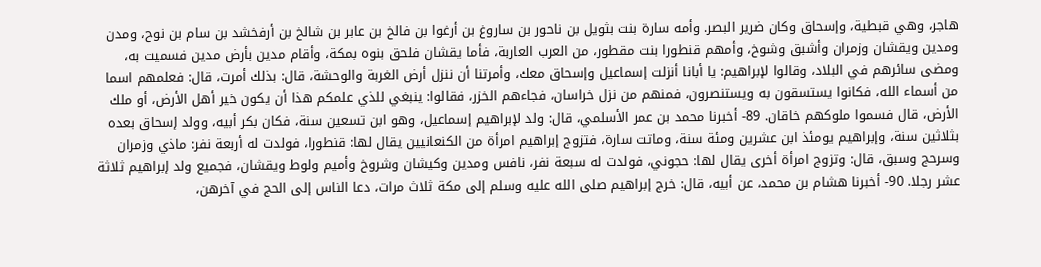هاجر، وهي قبطية، وإسحاق وكان ضرير البصر. وأمه سارة بنت بثويل بن ناحور بن ساروغ بن أرغوا بن فالخ بن عابر بن شالخ بن أرفخشد بن سام بن نوح، ومدن ومدين ويقشان وزمران وأشبق وشوخ، وأمهم قنطورا بنت مقطور، من العرب العاربة، فأما يقشان فلحق بنوه بمكة، وأقام مدين بأرض مدين فسميت به، ومضى سائرهم في البلاد، وقالوا لإبراهيم: يا أبانا أنزلت إسماعيل وإسحاق معك، وأمرتنا أن ننزل أرض الغربة والوحشة، قال: بذلك أمرت، قال: فعلمهم اسما من أسماء الله، فكانوا يستسقون به ويستنصرون، فمنهم من نزل خراسان، فجاءهم الخزر، فقالوا: ينبغي للذي علمكم هذا أن يكون خير أهل الأرض، أو ملك الأرض، قال فسموا ملوكهم خاقان. 89- أخبرنا محمد بن عمر الأسلمي، قال: ولد لإبراهيم إسماعيل، وهو ابن تسعين سنة، فكان بكر أبيه، وولد إسحاق بعده بثلاثين سنة، وإبراهيم يومئذ ابن عشرين ومئة سنة، وماتت سارة، فتزوج إبراهيم امرأة من الكنعانيين يقال لها: قنطورا، فولدت له أربعة نفر: ماذي وزمران وسرحج وسبق، قال: وتزوج امرأة أخرى يقال لها: حجوني، فولدت له سبعة نفر، نافس ومدين وكيشان وشروخ وأميم ولوط ويقشان، فجميع ولد إبراهيم ثلاثة عشر رجلا. 90- أخبرنا هشام بن محمد، عن أبيه، قال: خرج إبراهيم صلى الله عليه وسلم إلى مكة ثلاث مرات، دعا الناس إلى الحج في آخرهن،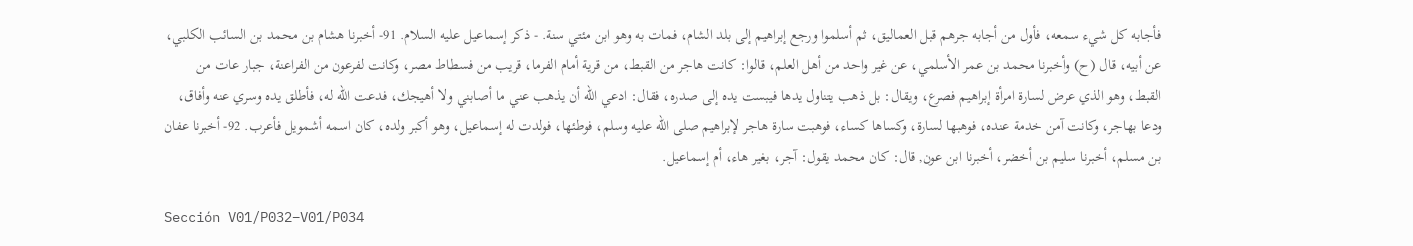فأجابه كل شيء سمعه، فأول من أجابه جرهم قبل العماليق، ثم أسلموا ورجع إبراهيم إلى بلد الشام، فمات به وهو ابن مئتي سنة. - ذكر إسماعيل عليه السلام. 91- أخبرنا هشام بن محمد بن السائب الكلبي، عن أبيه، قال (ح) وأخبرنا محمد بن عمر الأسلمي، عن غير واحد من أهل العلم، قالوا: كانت هاجر من القبط، من قرية أمام الفرما، قريب من فسطاط مصر، وكانت لفرعون من الفراعنة، جبار عات من القبط، وهو الذي عرض لسارة امرأة إبراهيم فصرع، ويقال: بل ذهب يتناول يدها فيبست يده إلى صدره، فقال: ادعي الله أن يذهب عني ما أصابني ولا أهيجك، فدعت الله له، فأطلق يده وسري عنه وأفاق، ودعا بهاجر، وكانت آمن خدمة عنده، فوهبها لسارة، وكساها كساء، فوهبت سارة هاجر لإبراهيم صلى الله عليه وسلم، فوطئها، فولدت له إسماعيل، وهو أكبر ولده، كان اسمه أشمويل فأعرب. 92- أخبرنا عفان بن مسلم، أخبرنا سليم بن أخضر، أخبرنا ابن عون, قال: كان محمد يقول: آجر، بغير هاء، أم إسماعيل.

Sección V01/P032–V01/P034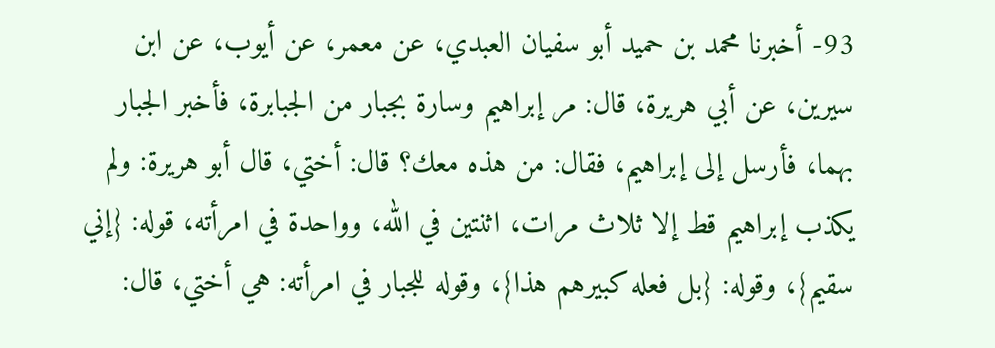93- أخبرنا محمد بن حميد أبو سفيان العبدي، عن معمر، عن أيوب، عن ابن سيرين، عن أبي هريرة، قال: مر إبراهيم وسارة بجبار من الجبابرة، فأخبر الجبار بهما، فأرسل إلى إبراهيم، فقال: من هذه معك؟ قال: أختي، قال أبو هريرة: ولم يكذب إبراهيم قط إلا ثلاث مرات، اثنتين في الله، وواحدة في امرأته، قوله: {إني سقيم}، وقوله: {بل فعله كبيرهم هذا}، وقوله للجبار في امرأته: هي أختي، قال: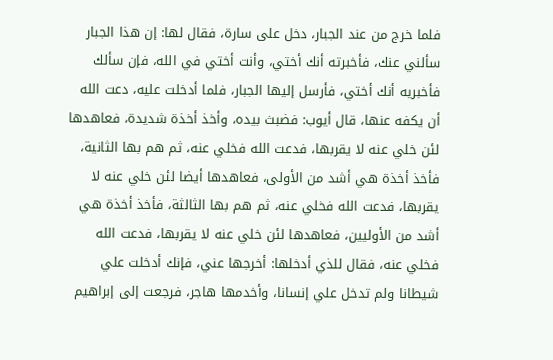فلما خرج من عند الجبار، دخل على سارة، فقال لها: إن هذا الجبار سألني عنك، فأخبرته أنك أختي، وأنت أختي في الله، فإن سألك فأخبريه أنك أختي، فأرسل إليها الجبار، فلما أدخلت عليه، دعت الله أن يكفه عنها، قال أيوب: فضبث بيده، وأخذ أخذة شديدة، فعاهدها لئن خلي عنه لا يقربها، فدعت الله فخلي عنه، ثم هم بها الثانية، فأخذ أخذة هي أشد من الأولى، فعاهدها أيضا لئن خلي عنه لا يقربها، فدعت الله فخلي عنه، ثم هم بها الثالثة، فأخذ أخذة هي أشد من الأوليين، فعاهدها لئن خلي عنه لا يقربها، فدعت الله فخلي عنه، فقال للذي أدخلها: أخرجها عني، فإنك أدخلت علي شيطانا ولم تدخل علي إنسانا، وأخدمها هاجر، فرجعت إلى إبراهيم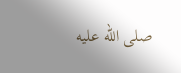صلى الله عليه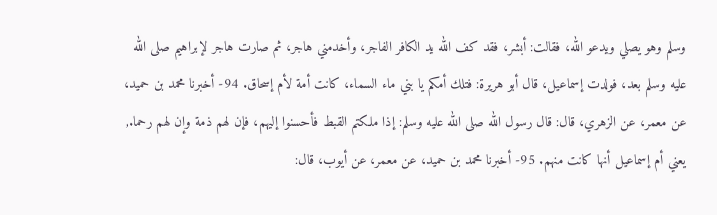وسلم وهو يصلي ويدعو الله، فقالت: أبشر، فقد كف الله يد الكافر الفاجر، وأخدمني هاجر، ثم صارت هاجر لإبراهيم صلى الله عليه وسلم بعد، فولدت إسماعيل، قال أبو هريرة: فتلك أمكم يا بني ماء السماء، كانت أمة لأم إسحاق. 94- أخبرنا محمد بن حميد، عن معمر، عن الزهري، قال: قال رسول الله صلى الله عليه وسلم: إذا ملكتم القبط فأحسنوا إليهم، فإن لهم ذمة وإن لهم رحما., يعني أم إسماعيل أنها كانت منهم. 95- أخبرنا محمد بن حميد، عن معمر، عن أيوب، قال: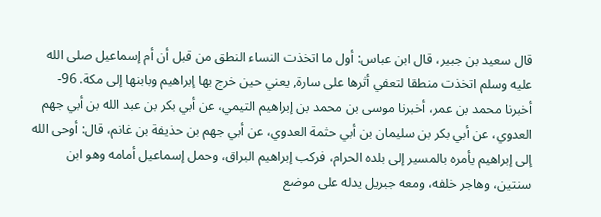قال سعيد بن جبير، قال ابن عباس: أول ما اتخذت النساء النطق من قبل أن أم إسماعيل صلى الله عليه وسلم اتخذت منطقا لتعفي أثرها على سارة, يعني حين خرج بها إبراهيم وبابنها إلى مكة. 96- أخبرنا محمد بن عمر، أخبرنا موسى بن محمد بن إبراهيم التيمي، عن أبي بكر بن عبد الله بن أبي جهم العدوي، عن أبي بكر بن سليمان بن أبي حثمة العدوي، عن أبي جهم بن حذيفة بن غانم، قال: أوحى الله إلى إبراهيم يأمره بالمسير إلى بلده الحرام، فركب إبراهيم البراق، وحمل إسماعيل أمامه وهو ابن سنتين، وهاجر خلفه، ومعه جبريل يدله على موضع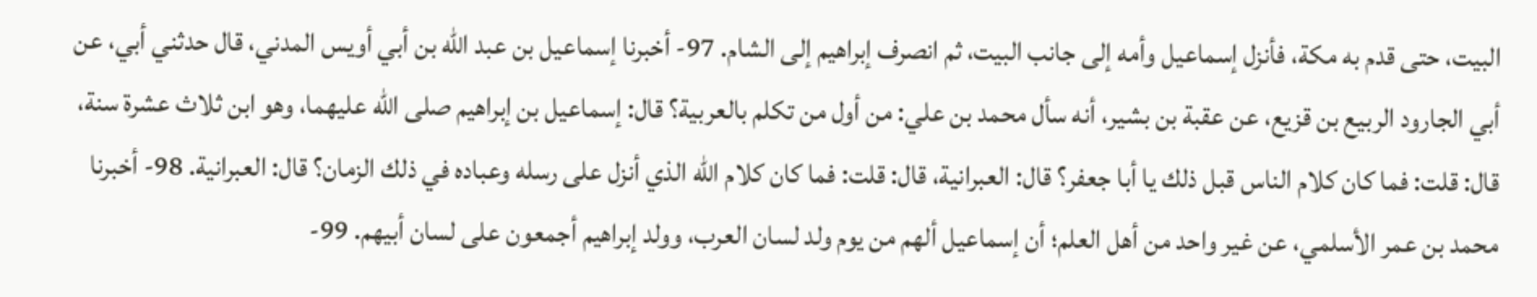البيت، حتى قدم به مكة، فأنزل إسماعيل وأمه إلى جانب البيت، ثم انصرف إبراهيم إلى الشام. 97- أخبرنا إسماعيل بن عبد الله بن أبي أويس المدني، قال حدثني أبي، عن أبي الجارود الربيع بن قزيع، عن عقبة بن بشير، أنه سأل محمد بن علي: من أول من تكلم بالعربية؟ قال: إسماعيل بن إبراهيم صلى الله عليهما، وهو ابن ثلاث عشرة سنة، قال: قلت: فما كان كلام الناس قبل ذلك يا أبا جعفر؟ قال: العبرانية، قال: قلت: فما كان كلام الله الذي أنزل على رسله وعباده في ذلك الزمان؟ قال: العبرانية. 98- أخبرنا محمد بن عمر الأسلمي، عن غير واحد من أهل العلم؛ أن إسماعيل ألهم من يوم ولد لسان العرب، وولد إبراهيم أجمعون على لسان أبيهم. 99-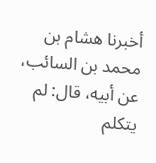أخبرنا هشام بن محمد بن السائب، عن أبيه، قال: لم يتكلم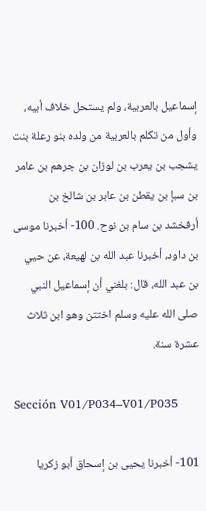إسماعيل بالعربية، ولم يستحل خلاف أبيه، وأول من تكلم بالعربية من ولده بنو رعلة بنت يشجب بن يعرب بن لوزان بن جرهم بن عامر بن سبإ بن يقطن بن عابر بن شالخ بن أرفخشد بن سام بن نوح. 100- أخبرنا موسى بن داود، أخبرنا عبد الله بن لهيعة، عن حيي بن عبد الله، قال: بلغني أن إسماعيل النبي صلى الله عليه وسلم اختتن وهو ابن ثلاث عشرة سنة.

Sección V01/P034–V01/P035

101- أخبرنا يحيى بن إسحاق أبو زكريا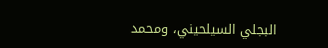البجلي السيلحيني، ومحمد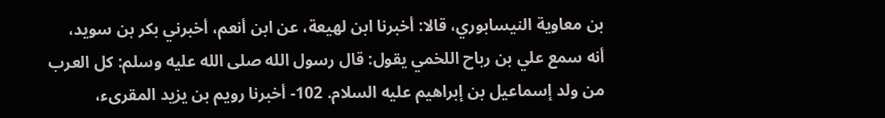بن معاوية النيسابوري، قالا: أخبرنا ابن لهيعة، عن ابن أنعم، أخبرني بكر بن سويد، أنه سمع علي بن رباح اللخمي يقول: قال رسول الله صلى الله عليه وسلم: كل العرب من ولد إسماعيل بن إبراهيم عليه السلام. 102- أخبرنا رويم بن يزيد المقرىء،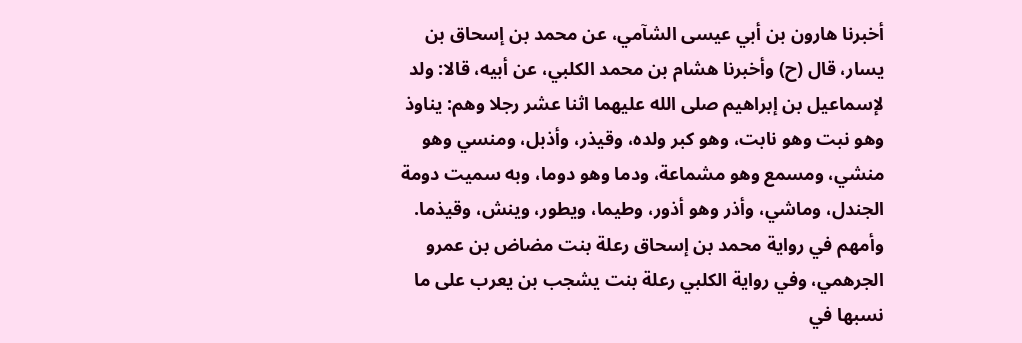أخبرنا هارون بن أبي عيسى الشآمي، عن محمد بن إسحاق بن يسار، قال (ح) وأخبرنا هشام بن محمد الكلبي، عن أبيه، قالا: ولد لإسماعيل بن إبراهيم صلى الله عليهما اثنا عشر رجلا وهم: يناوذ وهو نبت وهو نابت، وهو كبر ولده، وقيذر، وأذبل، ومنسي وهو منشي، ومسمع وهو مشماعة، ودما وهو دوما، وبه سميت دومة الجندل، وماشي، وأذر وهو أذور، وطيما، ويطور، وينش، وقيذما. وأمهم في رواية محمد بن إسحاق رعلة بنت مضاض بن عمرو الجرهمي، وفي رواية الكلبي رعلة بنت يشجب بن يعرب على ما نسبها في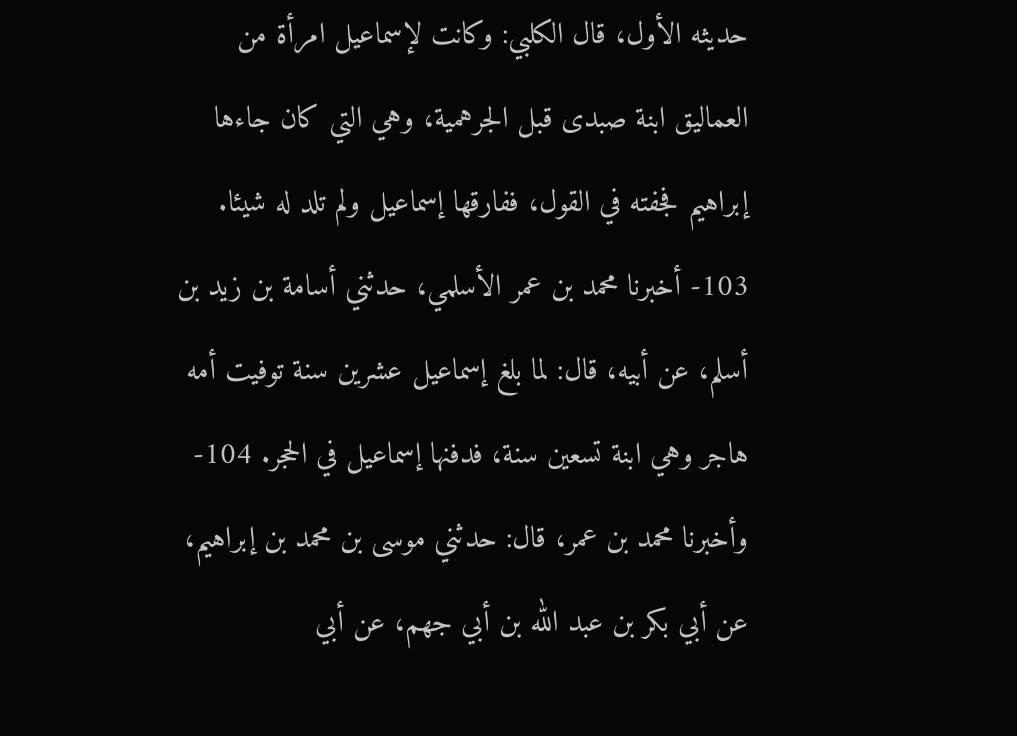حديثه الأول، قال الكلبي: وكانت لإسماعيل امرأة من العماليق ابنة صبدى قبل الجرهمية، وهي التي كان جاءها إبراهيم فجفته في القول، ففارقها إسماعيل ولم تلد له شيئا. 103- أخبرنا محمد بن عمر الأسلمي، حدثني أسامة بن زيد بن أسلم، عن أبيه، قال: لما بلغ إسماعيل عشرين سنة توفيت أمه هاجر وهي ابنة تسعين سنة، فدفنها إسماعيل في الحجر. 104- وأخبرنا محمد بن عمر، قال: حدثني موسى بن محمد بن إبراهيم، عن أبي بكر بن عبد الله بن أبي جهم، عن أبي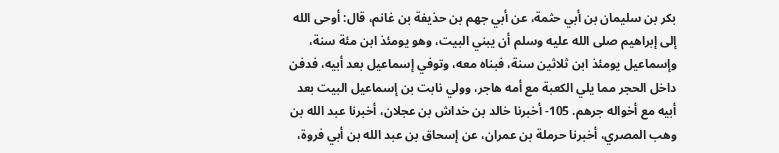بكر بن سليمان بن أبي حثمة، عن أبي جهم بن حذيفة بن غانم، قال: أوحى الله إلى إبراهيم صلى الله عليه وسلم أن يبني البيت، وهو يومئذ ابن مئة سنة، وإسماعيل يومئذ ابن ثلاثين سنة، فبناه معه، وتوفي إسماعيل بعد أبيه، فدفن داخل الحجر مما يلي الكعبة مع أمه هاجر، وولي نابت بن إسماعيل البيت بعد أبيه مع أخواله جرهم. 105- أخبرنا خالد بن خداش بن عجلان، أخبرنا عبد الله بن وهب المصري، أخبرنا حرملة بن عمران، عن إسحاق بن عبد الله بن أبي فروة،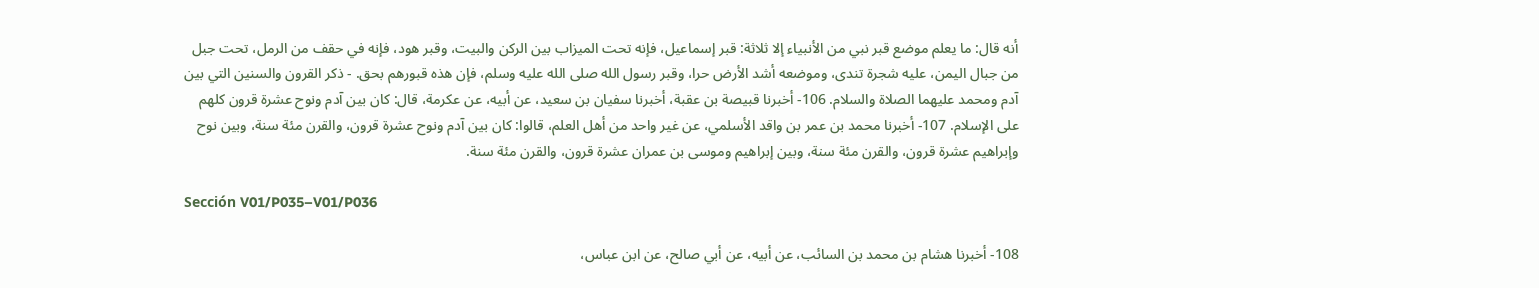أنه قال: ما يعلم موضع قبر نبي من الأنبياء إلا ثلاثة: قبر إسماعيل، فإنه تحت الميزاب بين الركن والبيت، وقبر هود، فإنه في حقف من الرمل، تحت جبل من جبال اليمن، عليه شجرة تندى، وموضعه أشد الأرض حرا، وقبر رسول الله صلى الله عليه وسلم، فإن هذه قبورهم بحق. - ذكر القرون والسنين التي بين آدم ومحمد عليهما الصلاة والسلام. 106- أخبرنا قبيصة بن عقبة، أخبرنا سفيان بن سعيد، عن أبيه، عن عكرمة، قال: كان بين آدم ونوح عشرة قرون كلهم على الإسلام. 107- أخبرنا محمد بن عمر بن واقد الأسلمي، عن غير واحد من أهل العلم، قالوا: كان بين آدم ونوح عشرة قرون، والقرن مئة سنة، وبين نوح وإبراهيم عشرة قرون، والقرن مئة سنة، وبين إبراهيم وموسى بن عمران عشرة قرون، والقرن مئة سنة.

Sección V01/P035–V01/P036

108- أخبرنا هشام بن محمد بن السائب، عن أبيه، عن أبي صالح، عن ابن عباس،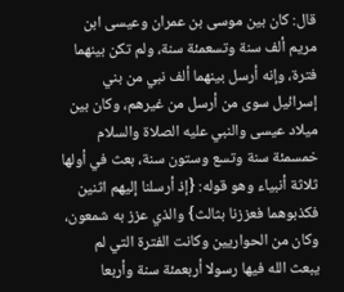قال: كان بين موسى بن عمران وعيسى ابن مريم ألف سنة وتسعمئة سنة، ولم تكن بينهما فترة، وإنه أرسل بينهما ألف نبي من بني إسرائيل سوى من أرسل من غيرهم، وكان بين ميلاد عيسى والنبي عليه الصلاة والسلام خمسمئة سنة وتسع وستون سنة، بعث في أولها ثلاثة أنبياء وهو قوله: {إذ أرسلنا إليهم اثنين فكذبوهما فعززنا بثالث} والذي عزز به شمعون، وكان من الحواريين وكانت الفترة التي لم يبعث الله فيها رسولا أربعمئة سنة وأربعا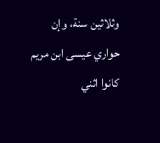وثلاثين سنة، وإن حواري عيسى ابن مريم كانوا اثني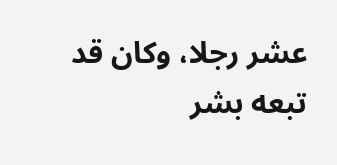عشر رجلا، وكان قد تبعه بشر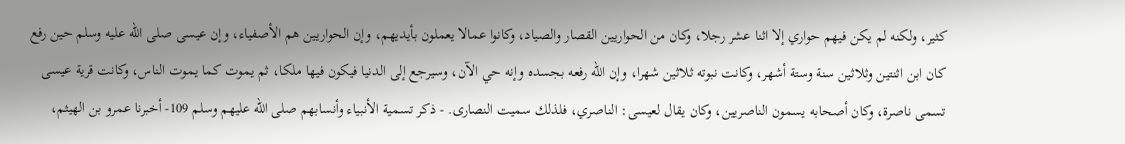كثير، ولكنه لم يكن فيهم حواري إلا اثنا عشر رجلا، وكان من الحواريين القصار والصياد، وكانوا عمالا يعملون بأيديهم، وإن الحواريين هم الأصفياء، وإن عيسى صلى الله عليه وسلم حين رفع كان ابن اثنتين وثلاثين سنة وستة أشهر، وكانت نبوته ثلاثين شهرا، وإن الله رفعه بجسده وإنه حي الآن، وسيرجع إلى الدنيا فيكون فيها ملكا، ثم يموت كما يموت الناس، وكانت قرية عيسى تسمى ناصرة، وكان أصحابه يسمون الناصريين، وكان يقال لعيسى: الناصري، فلذلك سميت النصارى. - ذكر تسمية الأنبياء وأنسابهم صلى الله عليهم وسلم 109- أخبرنا عمرو بن الهيثم،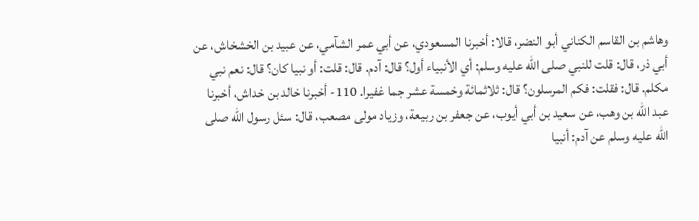وهاشم بن القاسم الكناني أبو النضر، قالا: أخبرنا المسعودي، عن أبي عمر الشآمي، عن عبيد بن الخشخاش، عن أبي ذر، قال: قلت للنبي صلى الله عليه وسلم: أي الأنبياء أول؟ قال: آدم. قال: قلت: أو نبيا كان؟ قال: نعم نبي مكلم. قال: فقلت: فكم المرسلون؟ قال: ثلاثمائة وخمسة عشر جما غفيرا. 110- أخبرنا خالد بن خداش، أخبرنا عبد الله بن وهب، عن سعيد بن أبي أيوب، عن جعفر بن ربيعة، وزياد مولى مصعب، قال: سئل رسول الله صلى الله عليه وسلم عن آدم: أنبيا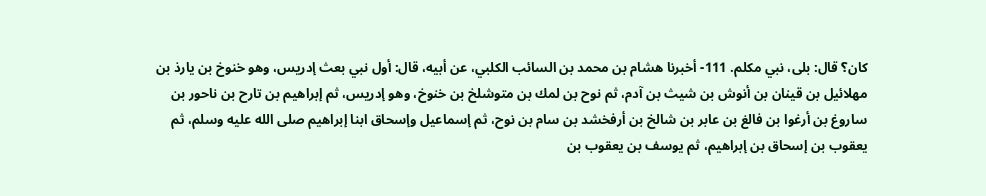كان؟ قال: بلى، نبي مكلم. 111- أخبرنا هشام بن محمد بن السائب الكلبي، عن أبيه، قال: أول نبي بعث إدريس، وهو خنوخ بن يارذ بن مهلائيل بن قينان بن أنوش بن شيث بن آدم، ثم نوح بن لمك بن متوشلخ بن خنوخ، وهو إدريس، ثم إبراهيم بن تارح بن ناحور بن ساروغ بن أرغوا بن فالغ بن عابر بن شالخ بن أرفخشد بن سام بن نوح، ثم إسماعيل وإسحاق ابنا إبراهيم صلى الله عليه وسلم، ثم يعقوب بن إسحاق بن إبراهيم، ثم يوسف بن يعقوب بن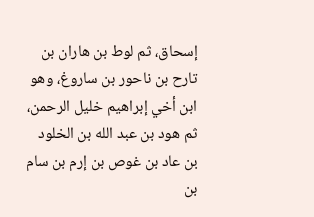إسحاق، ثم لوط بن هاران بن تارح بن ناحور بن ساروغ، وهو ابن أخي إبراهيم خليل الرحمن، ثم هود بن عبد الله بن الخلود بن عاد بن غوص بن إرم بن سام بن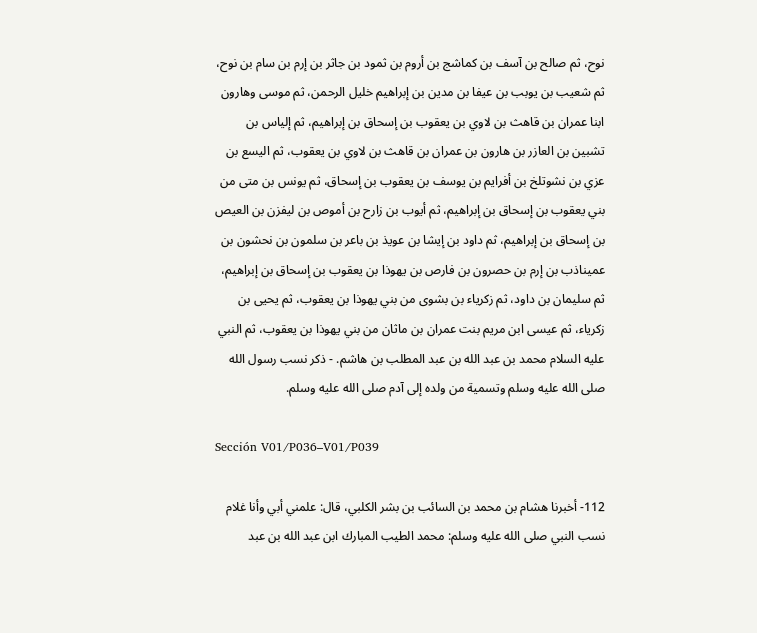نوح، ثم صالح بن آسف بن كماشج بن أروم بن ثمود بن جاثر بن إرم بن سام بن نوح، ثم شعيب بن يوبب بن عيفا بن مدين بن إبراهيم خليل الرحمن، ثم موسى وهارون ابنا عمران بن قاهث بن لاوي بن يعقوب بن إسحاق بن إبراهيم، ثم إلياس بن تشبين بن العازر بن هارون بن عمران بن قاهث بن لاوي بن يعقوب، ثم اليسع بن عزي بن نشوتلخ بن أفرايم بن يوسف بن يعقوب بن إسحاق، ثم يونس بن متى من بني يعقوب بن إسحاق بن إبراهيم، ثم أيوب بن زارح بن أموص بن ليفزن بن العيص بن إسحاق بن إبراهيم، ثم داود بن إيشا بن عويذ بن باعر بن سلمون بن نحشون بن عميناذب بن إرم بن حصرون بن فارص بن يهوذا بن يعقوب بن إسحاق بن إبراهيم، ثم سليمان بن داود، ثم زكرياء بن بشوى من بني يهوذا بن يعقوب، ثم يحيى بن زكرياء، ثم عيسى ابن مريم بنت عمران بن ماثان من بني يهوذا بن يعقوب، ثم النبي عليه السلام محمد بن عبد الله بن عبد المطلب بن هاشم. - ذكر نسب رسول الله صلى الله عليه وسلم وتسمية من ولده إلى آدم صلى الله عليه وسلم.

Sección V01/P036–V01/P039

112- أخبرنا هشام بن محمد بن السائب بن بشر الكلبي، قال: علمني أبي وأنا غلام نسب النبي صلى الله عليه وسلم: محمد الطيب المبارك ابن عبد الله بن عبد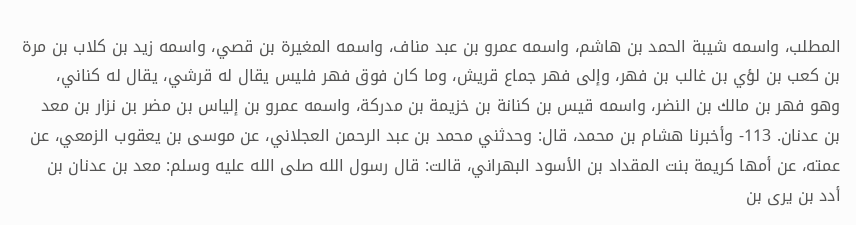المطلب، واسمه شيبة الحمد بن هاشم، واسمه عمرو بن عبد مناف، واسمه المغيرة بن قصي، واسمه زيد بن كلاب بن مرة بن كعب بن لؤي بن غالب بن فهر، وإلى فهر جماع قريش، وما كان فوق فهر فليس يقال له قرشي، يقال له كناني، وهو فهر بن مالك بن النضر، واسمه قيس بن كنانة بن خزيمة بن مدركة، واسمه عمرو بن إلياس بن مضر بن نزار بن معد بن عدنان. 113- وأخبرنا هشام بن محمد، قال: وحدثني محمد بن عبد الرحمن العجلاني، عن موسى بن يعقوب الزمعي، عن عمته، عن أمها كريمة بنت المقداد بن الأسود البهراني، قالت: قال رسول الله صلى الله عليه وسلم: معد بن عدنان بن أدد بن يرى بن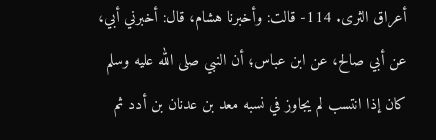أعراق الثرى. 114- قالت: وأخبرنا هشام، قال: أخبرني أبي، عن أبي صالح، عن ابن عباس؛ أن النبي صلى الله عليه وسلم كان إذا انتسب لم يجاوز في نسبه معد بن عدنان بن أدد ثم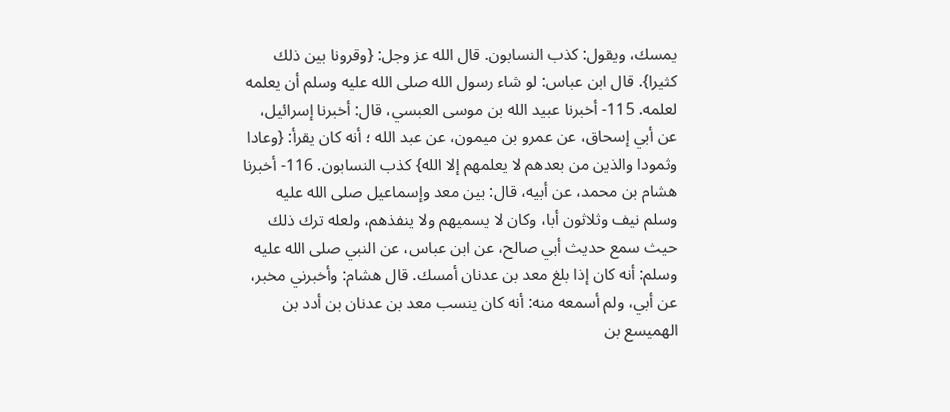يمسك، ويقول: كذب النسابون. قال الله عز وجل: {وقرونا بين ذلك كثيرا}. قال ابن عباس: لو شاء رسول الله صلى الله عليه وسلم أن يعلمه لعلمه. 115- أخبرنا عبيد الله بن موسى العبسي، قال: أخبرنا إسرائيل، عن أبي إسحاق، عن عمرو بن ميمون، عن عبد الله ؛ أنه كان يقرأ: {وعادا وثمودا والذين من بعدهم لا يعلمهم إلا الله} كذب النسابون. 116- أخبرنا هشام بن محمد، عن أبيه، قال: بين معد وإسماعيل صلى الله عليه وسلم نيف وثلاثون أبا، وكان لا يسميهم ولا ينفذهم، ولعله ترك ذلك حيث سمع حديث أبي صالح، عن ابن عباس، عن النبي صلى الله عليه وسلم: أنه كان إذا بلغ معد بن عدنان أمسك. قال هشام: وأخبرني مخبر، عن أبي، ولم أسمعه منه: أنه كان ينسب معد بن عدنان بن أدد بن الهميسع بن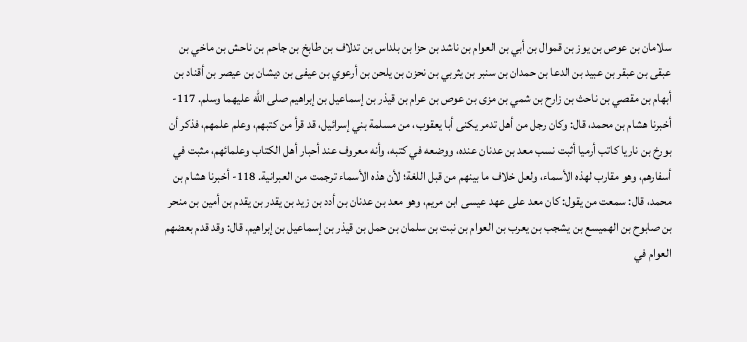سلامان بن عوص بن يوز بن قموال بن أبي بن العوام بن ناشد بن حزا بن بلداس بن تدلاف بن طابخ بن جاحم بن ناحش بن ماخي بن عبقى بن عبقر بن عبيد بن الدعا بن حمدان بن سنبر بن يثربي بن نحزن بن يلحن بن أرعوي بن عيفى بن ديشان بن عيصر بن أقناد بن أبهام بن مقصي بن ناحث بن زارح بن شمي بن مزى بن عوص بن عرام بن قيذر بن إسماعيل بن إبراهيم صلى الله عليهما وسلم. 117- أخبرنا هشام بن محمد، قال: وكان رجل من أهل تدمر يكنى أبا يعقوب، من مسلمة بني إسرائيل، قد قرأ من كتبهم، وعلم علمهم، فذكر أن بورخ بن ناريا كاتب أرميا أثبت نسب معد بن عدنان عنده، ووضعه في كتبه، وأنه معروف عند أحبار أهل الكتاب وعلمائهم، مثبت في أسفارهم، وهو مقارب لهذه الأسماء، ولعل خلاف ما بينهم من قبل اللغة؛ لأن هذه الأسماء ترجمت من العبرانية. 118- أخبرنا هشام بن محمد، قال: سمعت من يقول: كان معد على عهد عيسى ابن مريم، وهو معد بن عدنان بن أدد بن زيد بن يقدر بن يقدم بن أمين بن منحر بن صابوح بن الهميسع بن يشجب بن يعرب بن العوام بن نبت بن سلمان بن حمل بن قيذر بن إسماعيل بن إبراهيم. قال: وقد قدم بعضهم العوام في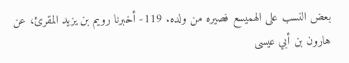بعض النسب على الهميسع فصيره من ولده. 119- أخبرنا رويم بن يزيد المقرئ، عن هارون بن أبي عيسى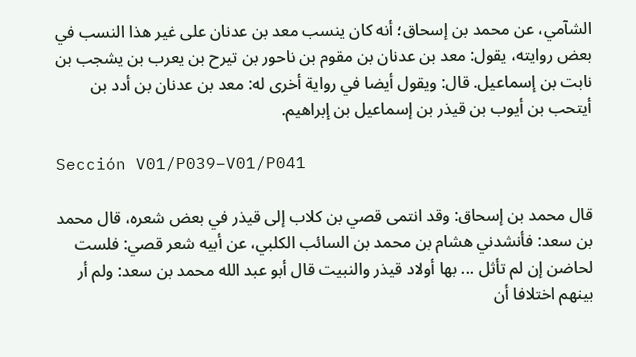الشآمي، عن محمد بن إسحاق؛ أنه كان ينسب معد بن عدنان على غير هذا النسب في بعض روايته، يقول: معد بن عدنان بن مقوم بن ناحور بن تيرح بن يعرب بن يشجب بن نابت بن إسماعيل. قال: ويقول أيضا في رواية أخرى له: معد بن عدنان بن أدد بن أيتحب بن أيوب بن قيذر بن إسماعيل بن إبراهيم.

Sección V01/P039–V01/P041

قال محمد بن إسحاق: وقد انتمى قصي بن كلاب إلى قيذر في بعض شعره، قال محمد بن سعد: فأنشدني هشام بن محمد بن السائب الكلبي، عن أبيه شعر قصي: فلست لحاضن إن لم تأثل ... بها أولاد قيذر والنبيت قال أبو عبد الله محمد بن سعد: ولم أر بينهم اختلافا أن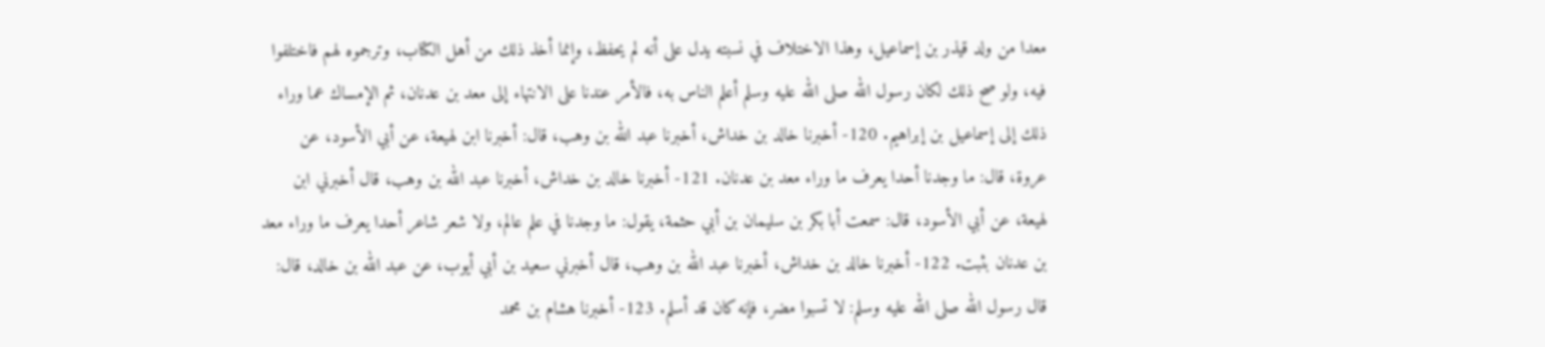معدا من ولد قيذر بن إسماعيل، وهذا الاختلاف في نسبته يدل على أنه لم يحفظ، وإنما أخذ ذلك من أهل الكتاب، وترجموه لهم فاختلفوا فيه، ولو صح ذلك لكان رسول الله صلى الله عليه وسلم أعلم الناس به، فالأمر عندنا على الانتهاء إلى معد بن عدنان، ثم الإمساك عما وراء ذلك إلى إسماعيل بن إبراهيم. 120- أخبرنا خالد بن خداش، أخبرنا عبد الله بن وهب، قال: أخبرنا ابن لهيعة، عن أبي الأسود، عن عروة، قال: ما وجدنا أحدا يعرف ما وراء معد بن عدنان. 121- أخبرنا خالد بن خداش، أخبرنا عبد الله بن وهب، قال أخبرني ابن لهيعة، عن أبي الأسود، قال: سمعت أبا بكر بن سليمان بن أبي حثمة، يقول: ما وجدنا في علم عالم، ولا شعر شاعر أحدا يعرف ما وراء معد بن عدنان بثبت. 122- أخبرنا خالد بن خداش، أخبرنا عبد الله بن وهب، قال أخبرني سعيد بن أبي أيوب، عن عبد الله بن خالد، قال: قال رسول الله صلى الله عليه وسلم: لا تسبوا مضر، فإنه كان قد أسلم. 123- أخبرنا هشام بن محمد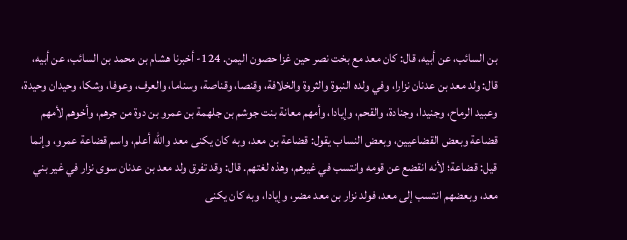بن السائب، عن أبيه، قال: كان معد مع بخت نصر حين غزا حصون اليمن. 124- أخبرنا هشام بن محمد بن السائب، عن أبيه، قال: ولد معد بن عدنان نزارا، وفي ولده النبوة والثروة والخلافة، وقنصا، وقناصة، وسناما، والعرف، وعوفا، وشكا، وحيدان وحيدة، وعبيد الرماح، وجنيدا، وجنادة، والقحم، وإيادا، وأمهم معانة بنت جوشم بن جلهمة بن عمرو بن دوة من جرهم، وأخوهم لأمهم قضاعة وبعض القضاعيين، وبعض النساب يقول: قضاعة بن معد، وبه كان يكنى معد والله أعلم، واسم قضاعة عمرو، وإنما قيل: قضاعة؛ لأنه انقضع عن قومه وانتسب في غيرهم، وهذه لغتهم. قال: وقد تفرق ولد معد بن عدنان سوى نزار في غير بني معد، وبعضهم انتسب إلى معد، فولد نزار بن معد مضر، وإيادا، وبه كان يكنى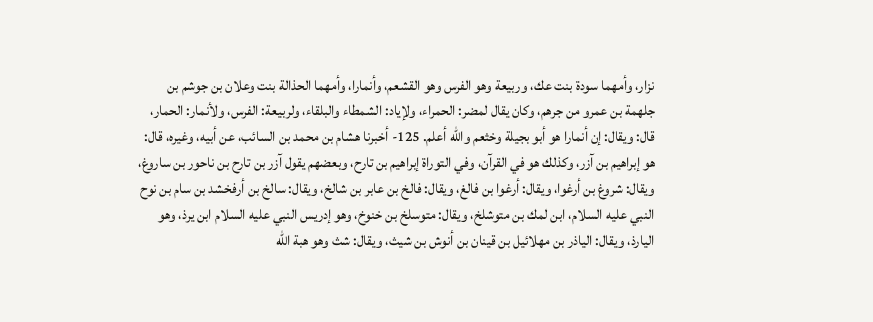نزار، وأمهما سودة بنت عك، وربيعة وهو الفرس وهو القشعم، وأنمارا، وأمهما الحذالة بنت وعلان بن جوشم بن جلهمة بن عمرو من جرهم، وكان يقال لمضر: الحمراء، ولإياد: الشمطاء والبلقاء، ولربيعة: الفرس، ولأنمار: الحمار، قال: ويقال: إن أنمارا هو أبو بجيلة وخثعم والله أعلم. 125- أخبرنا هشام بن محمد بن السائب، عن أبيه، وغيره، قال: هو إبراهيم بن آزر، وكذلك هو في القرآن، وفي التوراة إبراهيم بن تارح، وبعضهم يقول آزر بن تارح بن ناحور بن ساروغ، ويقال: شروغ بن أرغوا، ويقال: أرغوا بن فالغ، ويقال: فالخ بن عابر بن شالخ، ويقال: سالخ بن أرفخشد بن سام بن نوح النبي عليه السلام، ابن لمك بن متوشلخ، ويقال: متوسلخ بن خنوخ، وهو إدريس النبي عليه السلام ابن يرذ، وهو اليارذ، ويقال: الياذر بن مهلائيل بن قينان بن أنوش بن شيث، ويقال: شث وهو هبة الله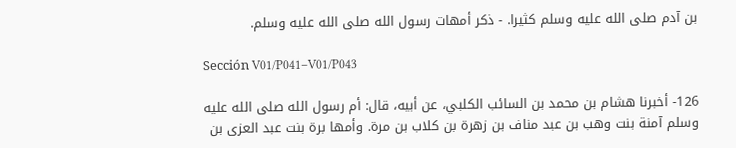بن آدم صلى الله عليه وسلم كثيرا. - ذكر أمهات رسول الله صلى الله عليه وسلم.

Sección V01/P041–V01/P043

126- أخبرنا هشام بن محمد بن السائب الكلبي، عن أبيه، قال: أم رسول الله صلى الله عليه وسلم آمنة بنت وهب بن عبد مناف بن زهرة بن كلاب بن مرة. وأمها برة بنت عبد العزى بن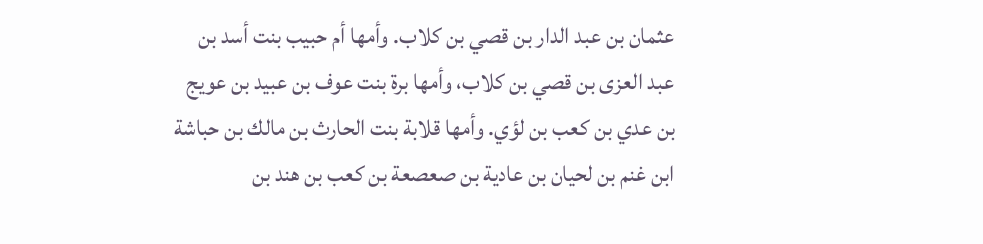عثمان بن عبد الدار بن قصي بن كلاب. وأمها أم حبيب بنت أسد بن عبد العزى بن قصي بن كلاب، وأمها برة بنت عوف بن عبيد بن عويج بن عدي بن كعب بن لؤي. وأمها قلابة بنت الحارث بن مالك بن حباشة ابن غنم بن لحيان بن عادية بن صعصعة بن كعب بن هند بن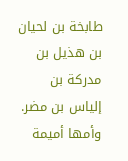طابخة بن لحيان بن هذيل بن مدركة بن إلياس بن مضر. وأمها أميمة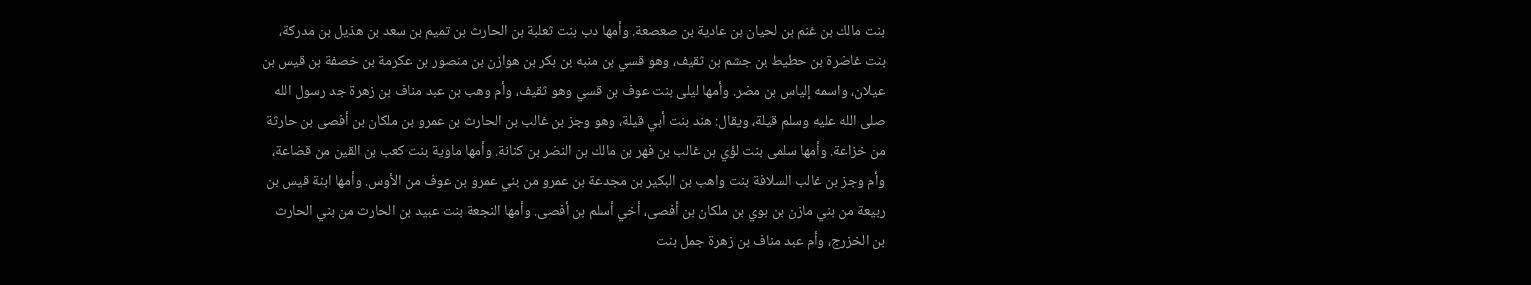بنت مالك بن غنم بن لحيان بن عادية بن صعصعة. وأمها دب بنت ثعلبة بن الحارث بن تميم بن سعد بن هذيل بن مدركة، بنت غاضرة بن حطيط بن جشم بن ثقيف، وهو قسي بن منبه بن بكر بن هوازن بن منصور بن عكرمة بن خصفة بن قيس بن عيلان، واسمه إلياس بن مضر. وأمها ليلى بنت عوف بن قسي وهو ثقيف، وأم وهب بن عبد مناف بن زهرة جد رسول الله صلى الله عليه وسلم قيلة، ويقال: هند بنت أبي قيلة، وهو وجز بن غالب بن الحارث بن عمرو بن ملكان بن أفصى بن حارثة من خزاعة. وأمها سلمى بنت لؤي بن غالب بن فهر بن مالك بن النضر بن كنانة. وأمها ماوية بنت كعب بن القين من قضاعة، وأم وجز بن غالب السلافة بنت واهب بن البكير بن مجدعة بن عمرو من بني عمرو بن عوف من الأوس. وأمها ابنة قيس بن ربيعة من بني مازن بن بوي بن ملكان بن أفصى، أخي أسلم بن أفصى. وأمها النجعة بنت عبيد بن الحارث من بني الحارث بن الخزرج، وأم عبد مناف بن زهرة جمل بنت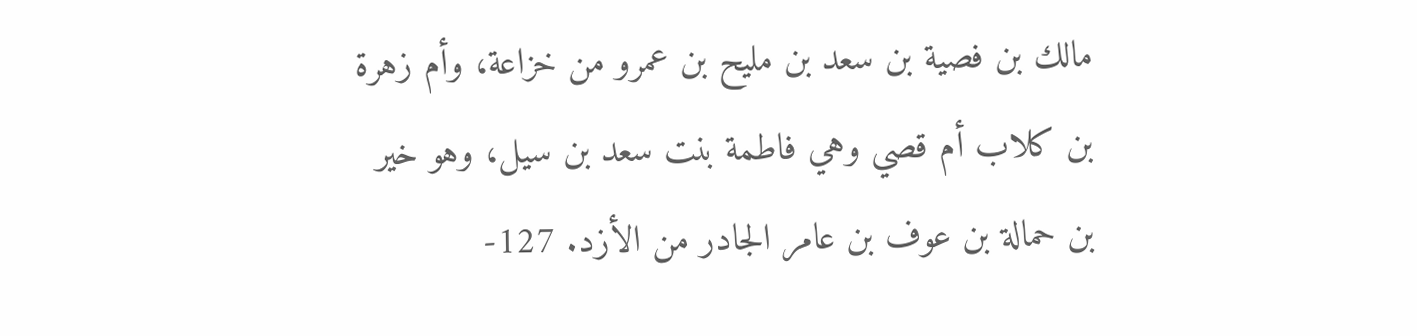مالك بن فصية بن سعد بن مليح بن عمرو من خزاعة، وأم زهرة بن كلاب أم قصي وهي فاطمة بنت سعد بن سيل، وهو خير بن حمالة بن عوف بن عامر الجادر من الأزد. 127-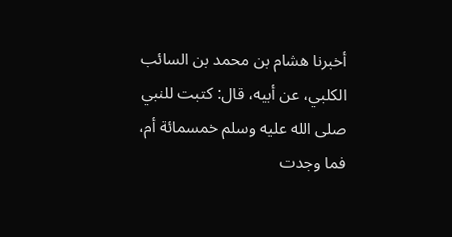أخبرنا هشام بن محمد بن السائب الكلبي، عن أبيه، قال: كتبت للنبي صلى الله عليه وسلم خمسمائة أم، فما وجدت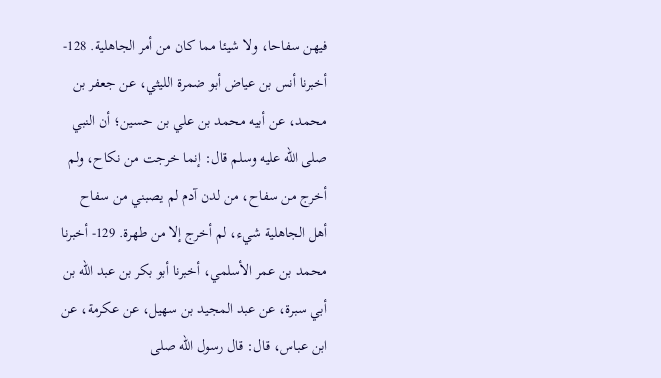فيهن سفاحا، ولا شيئا مما كان من أمر الجاهلية. 128- أخبرنا أنس بن عياض أبو ضمرة الليثي، عن جعفر بن محمد، عن أبيه محمد بن علي بن حسين؛ أن النبي صلى الله عليه وسلم قال: إنما خرجت من نكاح، ولم أخرج من سفاح، من لدن آدم لم يصبني من سفاح أهل الجاهلية شيء، لم أخرج إلا من طهرة. 129- أخبرنا محمد بن عمر الأسلمي، أخبرنا أبو بكر بن عبد الله بن أبي سبرة، عن عبد المجيد بن سهيل، عن عكرمة، عن ابن عباس، قال: قال رسول الله صلى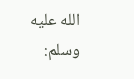الله عليه وسلم: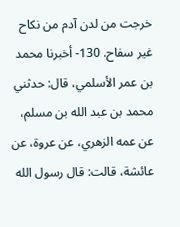خرجت من لدن آدم من نكاح غير سفاح. 130- أخبرنا محمد بن عمر الأسلمي، قال: حدثني محمد بن عبد الله بن مسلم، عن عمه الزهري، عن عروة، عن عائشة، قالت: قال رسول الله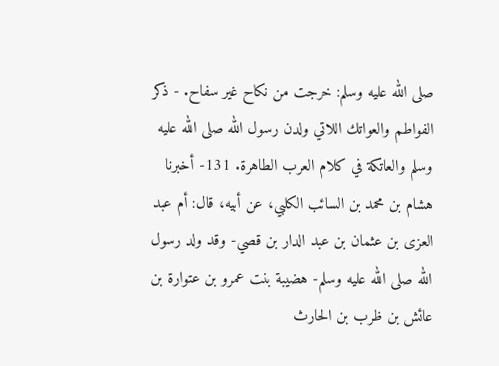صلى الله عليه وسلم: خرجت من نكاح غير سفاح. - ذكر الفواطم والعواتك اللاتي ولدن رسول الله صلى الله عليه وسلم والعاتكة في كلام العرب الطاهرة. 131- أخبرنا هشام بن محمد بن السائب الكلبي، عن أبيه، قال: أم عبد العزى بن عثمان بن عبد الدار بن قصي- وقد ولد رسول الله صلى الله عليه وسلم- هضيبة بنت عمرو بن عتوارة بن عائش بن ظرب بن الحارث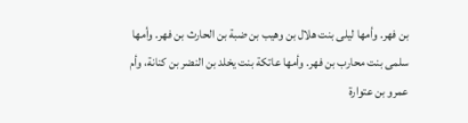بن فهر. وأمها ليلى بنت هلال بن وهيب بن ضبة بن الحارث بن فهر. وأمها سلمى بنت محارب بن فهر. وأمها عاتكة بنت يخلد بن النضر بن كنانة، وأم عمرو بن عتوارة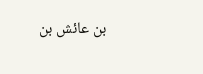بن عائش بن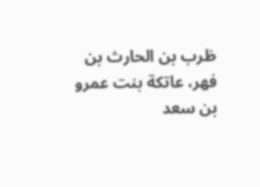ظرب بن الحارث بن فهر، عاتكة بنت عمرو بن سعد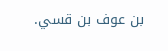بن عوف بن قسي.